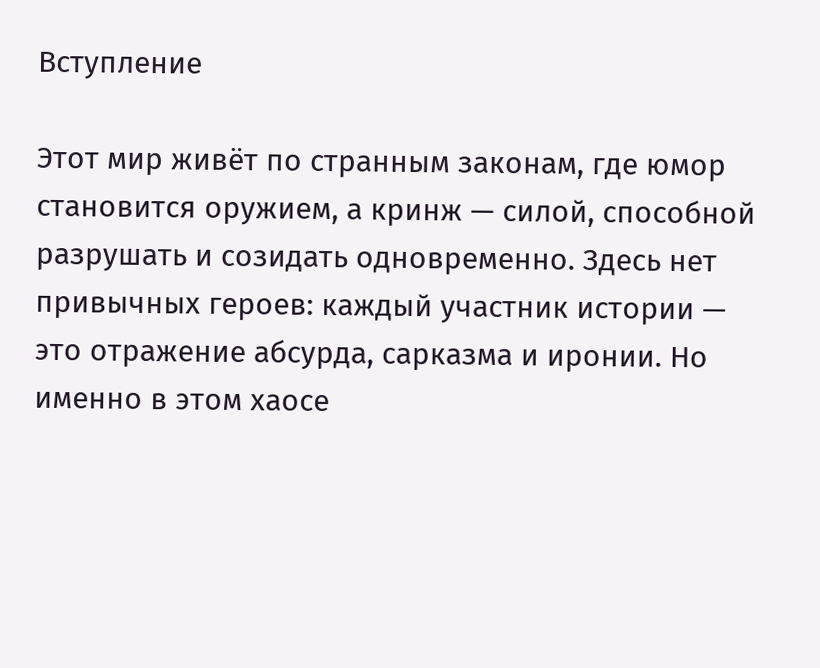Вступление

Этот мир живёт по странным законам, где юмор становится оружием, а кринж — силой, способной разрушать и созидать одновременно. Здесь нет привычных героев: каждый участник истории — это отражение абсурда, сарказма и иронии. Но именно в этом хаосе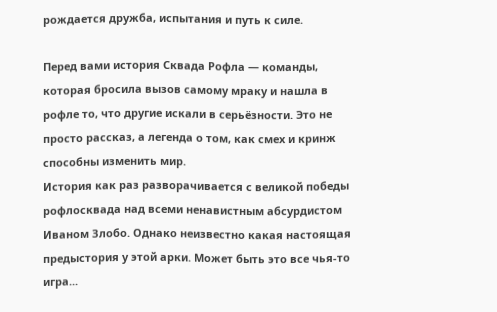рождается дружба, испытания и путь к силе.

Перед вами история Сквада Рофла — команды, которая бросила вызов самому мраку и нашла в рофле то, что другие искали в серьёзности. Это не просто рассказ, а легенда о том, как смех и кринж способны изменить мир.
История как раз разворачивается с великой победы рофлосквада над всеми ненавистным абсурдистом Иваном Злобо. Однако неизвестно какая настоящая предыстория у этой арки. Может быть это все чья-то игра...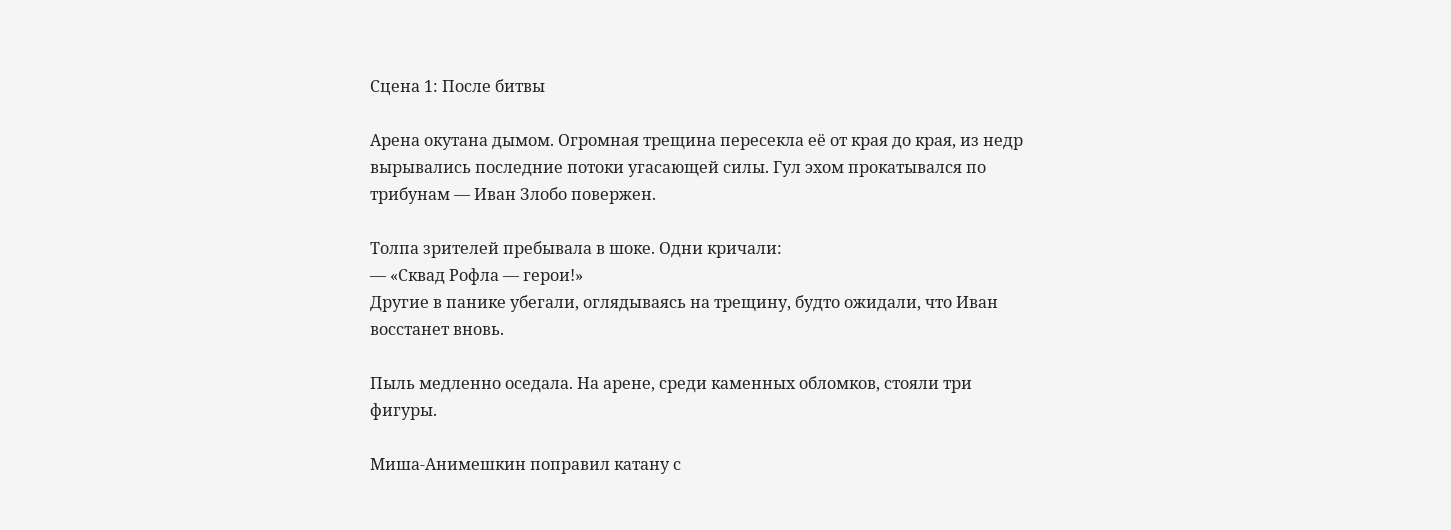Сцена 1: После битвы

Арена окутана дымом. Огромная трещина пересекла её от края до края, из недр вырывались последние потоки угасающей силы. Гул эхом прокатывался по трибунам — Иван Злобо повержен.

Толпа зрителей пребывала в шоке. Одни кричали:
— «Сквад Рофла — герои!»
Другие в панике убегали, оглядываясь на трещину, будто ожидали, что Иван восстанет вновь.

Пыль медленно оседала. На арене, среди каменных обломков, стояли три фигуры.

Миша-Анимешкин поправил катану с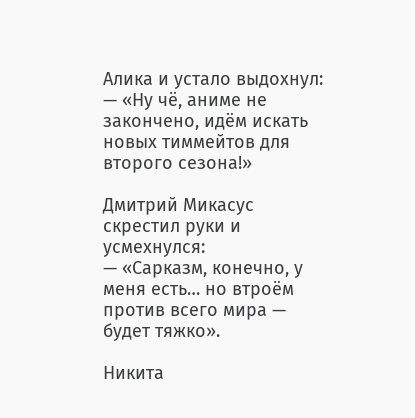Алика и устало выдохнул:
— «Ну чё, аниме не закончено, идём искать новых тиммейтов для второго сезона!»

Дмитрий Микасус скрестил руки и усмехнулся:
— «Сарказм, конечно, у меня есть… но втроём против всего мира — будет тяжко».

Никита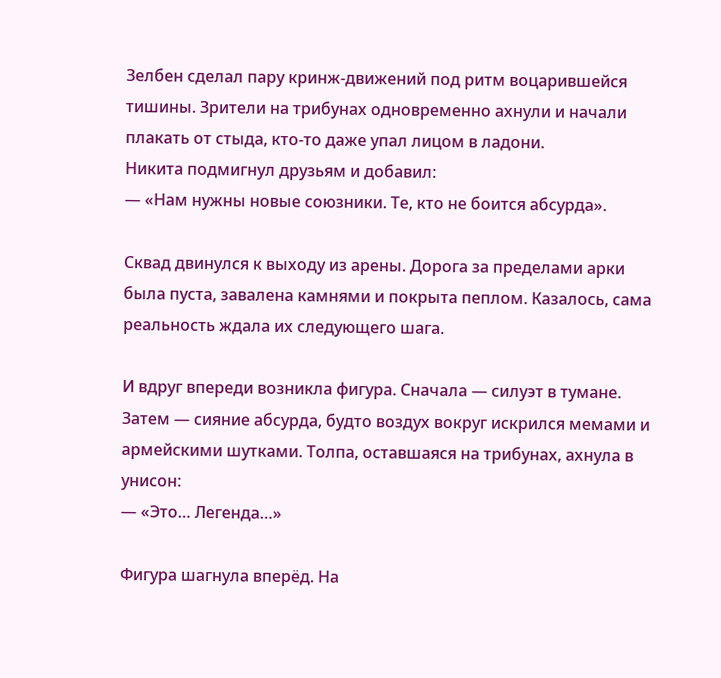Зелбен сделал пару кринж-движений под ритм воцарившейся тишины. Зрители на трибунах одновременно ахнули и начали плакать от стыда, кто-то даже упал лицом в ладони.
Никита подмигнул друзьям и добавил:
— «Нам нужны новые союзники. Те, кто не боится абсурда».

Сквад двинулся к выходу из арены. Дорога за пределами арки была пуста, завалена камнями и покрыта пеплом. Казалось, сама реальность ждала их следующего шага.

И вдруг впереди возникла фигура. Сначала — силуэт в тумане. Затем — сияние абсурда, будто воздух вокруг искрился мемами и армейскими шутками. Толпа, оставшаяся на трибунах, ахнула в унисон:
— «Это… Легенда…»

Фигура шагнула вперёд. На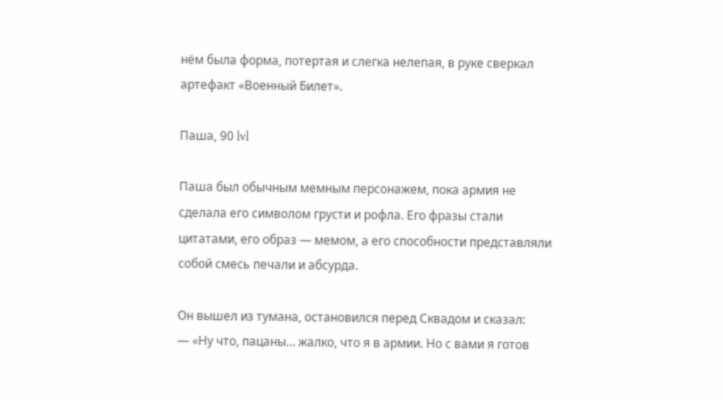нём была форма, потертая и слегка нелепая, в руке сверкал артефакт «Военный Билет».

Паша, 90 lvl

Паша был обычным мемным персонажем, пока армия не сделала его символом грусти и рофла. Его фразы стали цитатами, его образ — мемом, а его способности представляли собой смесь печали и абсурда.

Он вышел из тумана, остановился перед Сквадом и сказал:
— «Ну что, пацаны… жалко, что я в армии. Но с вами я готов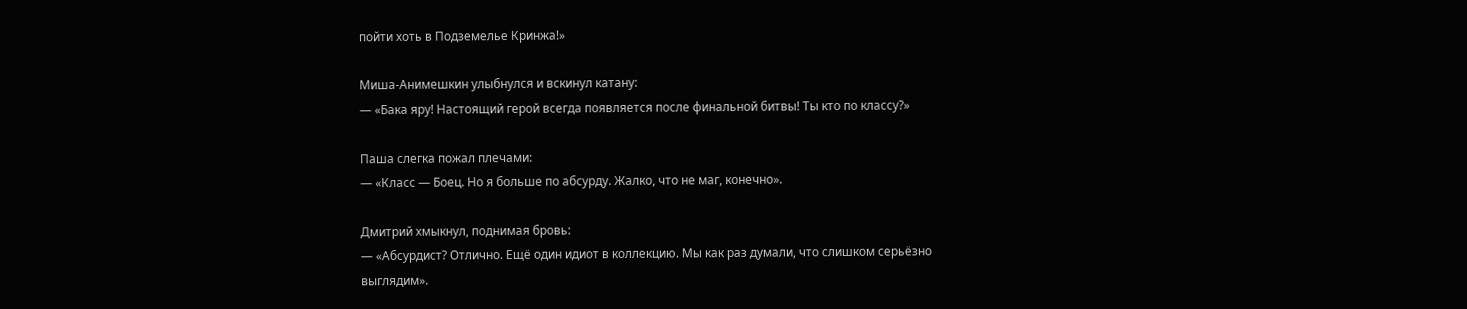пойти хоть в Подземелье Кринжа!»

Миша-Анимешкин улыбнулся и вскинул катану:
— «Бака яру! Настоящий герой всегда появляется после финальной битвы! Ты кто по классу?»

Паша слегка пожал плечами:
— «Класс — Боец. Но я больше по абсурду. Жалко, что не маг, конечно».

Дмитрий хмыкнул, поднимая бровь:
— «Абсурдист? Отлично. Ещё один идиот в коллекцию. Мы как раз думали, что слишком серьёзно выглядим».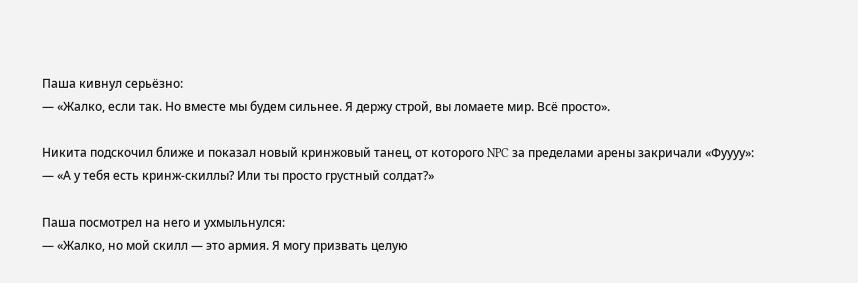Паша кивнул серьёзно:
— «Жалко, если так. Но вместе мы будем сильнее. Я держу строй, вы ломаете мир. Всё просто».

Никита подскочил ближе и показал новый кринжовый танец, от которого NPC за пределами арены закричали «Фуууу»:
— «А у тебя есть кринж-скиллы? Или ты просто грустный солдат?»

Паша посмотрел на него и ухмыльнулся:
— «Жалко, но мой скилл — это армия. Я могу призвать целую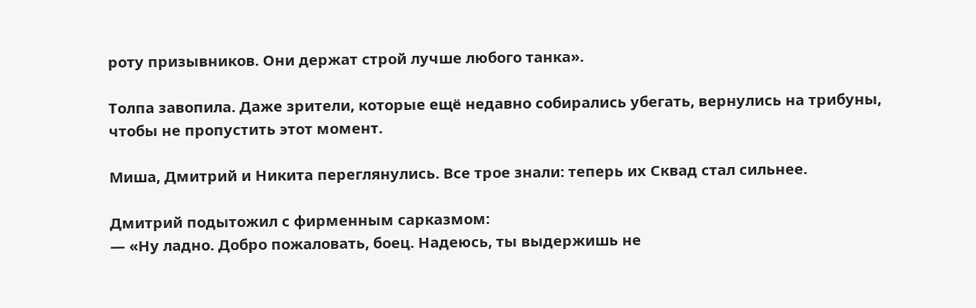роту призывников. Они держат строй лучше любого танка».

Толпа завопила. Даже зрители, которые ещё недавно собирались убегать, вернулись на трибуны, чтобы не пропустить этот момент.

Миша, Дмитрий и Никита переглянулись. Все трое знали: теперь их Сквад стал сильнее.

Дмитрий подытожил с фирменным сарказмом:
— «Ну ладно. Добро пожаловать, боец. Надеюсь, ты выдержишь не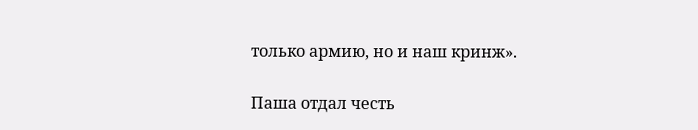только армию, но и наш кринж».

Паша отдал честь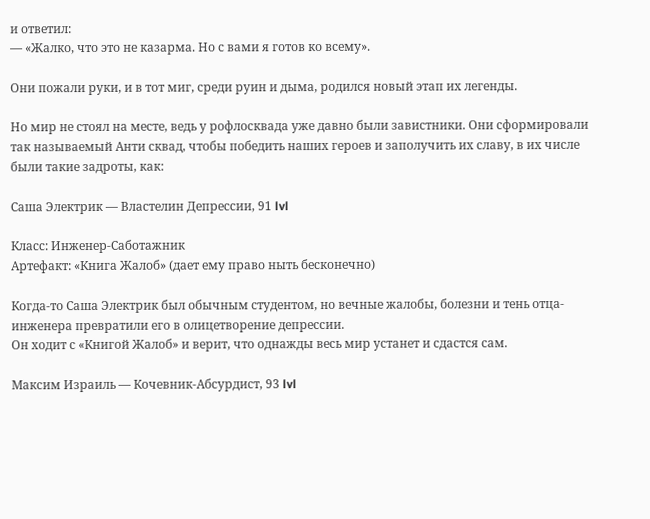и ответил:
— «Жалко, что это не казарма. Но с вами я готов ко всему».

Они пожали руки, и в тот миг, среди руин и дыма, родился новый этап их легенды.

Но мир не стоял на месте, ведь у рофлосквада уже давно были завистники. Они сформировали так называемый Анти сквад, чтобы победить наших героев и заполучить их славу, в их числе были такие задроты, как:

Саша Электрик — Властелин Депрессии, 91 lvl

Класс: Инженер-Саботажник
Артефакт: «Книга Жалоб» (дает ему право ныть бесконечно)

Когда-то Саша Электрик был обычным студентом, но вечные жалобы, болезни и тень отца-инженера превратили его в олицетворение депрессии.
Он ходит с «Книгой Жалоб» и верит, что однажды весь мир устанет и сдастся сам.

Максим Израиль — Кочевник-Абсурдист, 93 lvl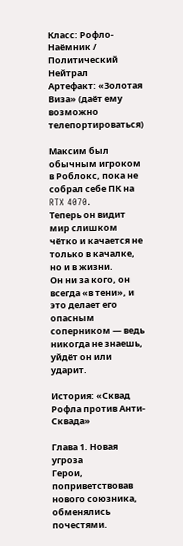Класс: Рофло-Наёмник / Политический Нейтрал
Артефакт: «Золотая Виза» (даёт ему возможно телепортироваться)

Максим был обычным игроком в Роблокс, пока не собрал себе ПК на RTX 4070.
Теперь он видит мир слишком чётко и качается не только в качалке, но и в жизни.
Он ни за кого, он всегда «в тени», и это делает его опасным соперником — ведь никогда не знаешь, уйдёт он или ударит.

История: «Сквад Рофла против Анти-Сквада»

Глава 1. Новая угроза
Герои, поприветствовав нового союзника, обменялись почестями.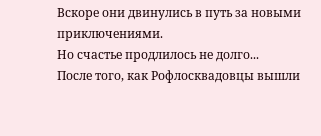Вскоре они двинулись в путь за новыми приключениями.
Но счастье продлилось не долго...
После того, как Рофлосквадовцы вышли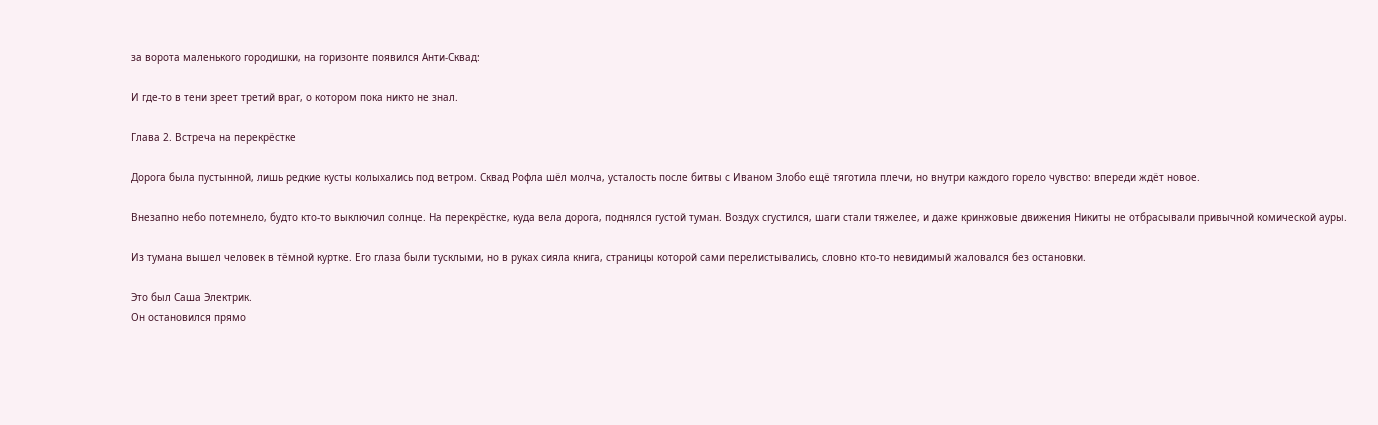за ворота маленького городишки, на горизонте появился Анти-Сквад:

И где-то в тени зреет третий враг, о котором пока никто не знал.

Глава 2. Встреча на перекрёстке

Дорога была пустынной, лишь редкие кусты колыхались под ветром. Сквад Рофла шёл молча, усталость после битвы с Иваном Злобо ещё тяготила плечи, но внутри каждого горело чувство: впереди ждёт новое.

Внезапно небо потемнело, будто кто-то выключил солнце. На перекрёстке, куда вела дорога, поднялся густой туман. Воздух сгустился, шаги стали тяжелее, и даже кринжовые движения Никиты не отбрасывали привычной комической ауры.

Из тумана вышел человек в тёмной куртке. Его глаза были тусклыми, но в руках сияла книга, страницы которой сами перелистывались, словно кто-то невидимый жаловался без остановки.

Это был Саша Электрик.
Он остановился прямо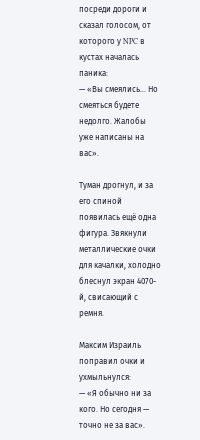посреди дороги и сказал голосом, от которого у NPC в кустах началась паника:
— «Вы смеялись… Но смеяться будете недолго. Жалобы уже написаны на вас».

Туман дрогнул, и за его спиной появилась ещё одна фигура. Звякнули металлические очки для качалки, холодно блеснул экран 4070-й, свисающий с ремня.

Максим Израиль поправил очки и ухмыльнулся:
— «Я обычно ни за кого. Но сегодня — точно не за вас».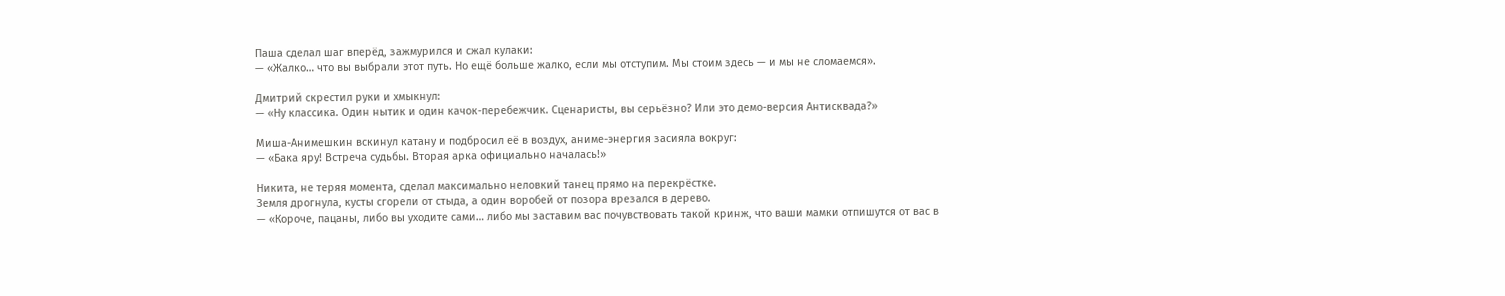Паша сделал шаг вперёд, зажмурился и сжал кулаки:
— «Жалко… что вы выбрали этот путь. Но ещё больше жалко, если мы отступим. Мы стоим здесь — и мы не сломаемся».

Дмитрий скрестил руки и хмыкнул:
— «Ну классика. Один нытик и один качок-перебежчик. Сценаристы, вы серьёзно? Или это демо-версия Антисквада?»

Миша-Анимешкин вскинул катану и подбросил её в воздух, аниме-энергия засияла вокруг:
— «Бака яру! Встреча судьбы. Вторая арка официально началась!»

Никита, не теряя момента, сделал максимально неловкий танец прямо на перекрёстке.
Земля дрогнула, кусты сгорели от стыда, а один воробей от позора врезался в дерево.
— «Короче, пацаны, либо вы уходите сами… либо мы заставим вас почувствовать такой кринж, что ваши мамки отпишутся от вас в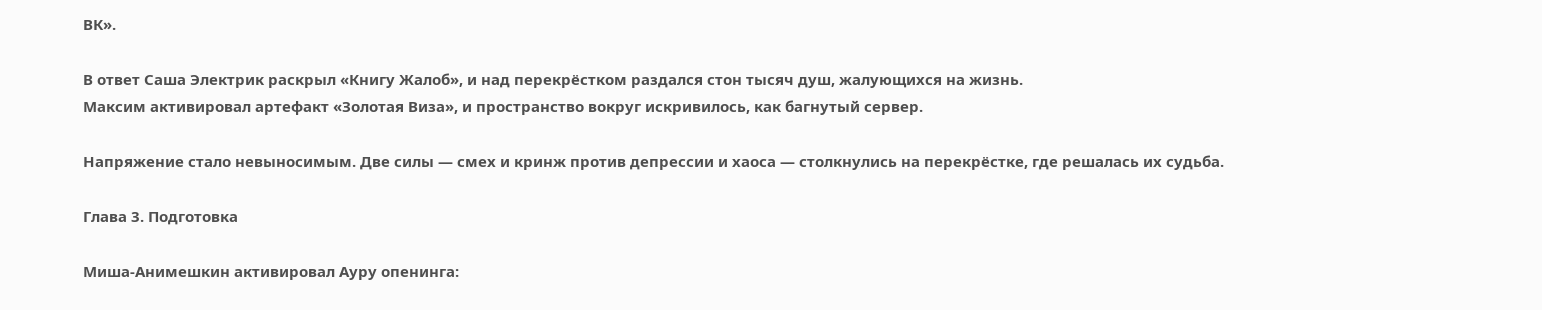ВК».

В ответ Саша Электрик раскрыл «Книгу Жалоб», и над перекрёстком раздался стон тысяч душ, жалующихся на жизнь.
Максим активировал артефакт «Золотая Виза», и пространство вокруг искривилось, как багнутый сервер.

Напряжение стало невыносимым. Две силы — смех и кринж против депрессии и хаоса — столкнулись на перекрёстке, где решалась их судьба.

Глава 3. Подготовка

Миша-Анимешкин активировал Ауру опенинга: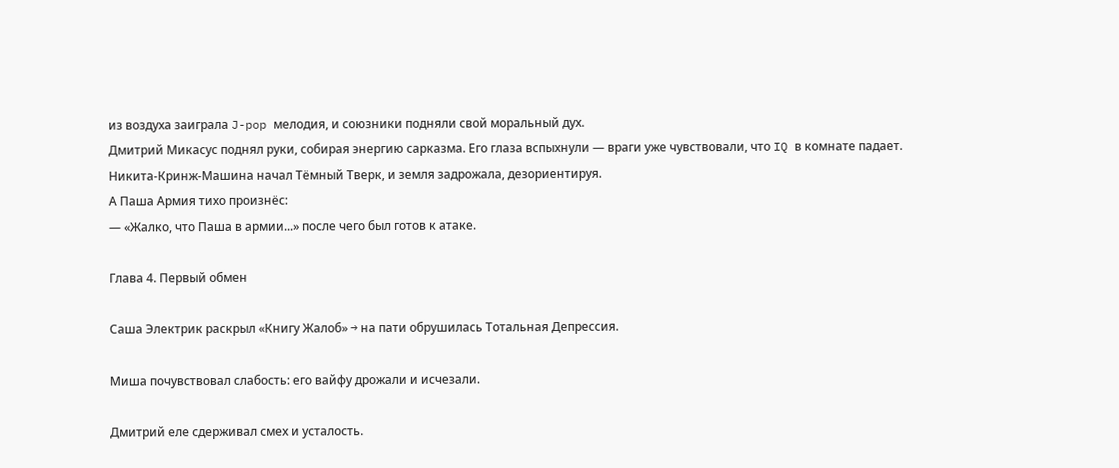из воздуха заиграла J-pop мелодия, и союзники подняли свой моральный дух.
Дмитрий Микасус поднял руки, собирая энергию сарказма. Его глаза вспыхнули — враги уже чувствовали, что IQ в комнате падает.
Никита-Кринж-Машина начал Тёмный Тверк, и земля задрожала, дезориентируя.
А Паша Армия тихо произнёс:
— «Жалко, что Паша в армии...» после чего был готов к атаке.

Глава 4. Первый обмен

Саша Электрик раскрыл «Книгу Жалоб» → на пати обрушилась Тотальная Депрессия.

Миша почувствовал слабость: его вайфу дрожали и исчезали.

Дмитрий еле сдерживал смех и усталость.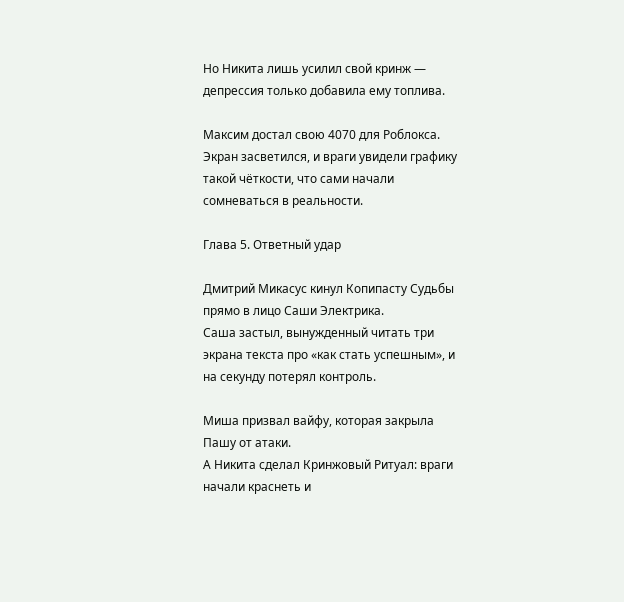Но Никита лишь усилил свой кринж — депрессия только добавила ему топлива.

Максим достал свою 4070 для Роблокса. Экран засветился, и враги увидели графику такой чёткости, что сами начали сомневаться в реальности.

Глава 5. Ответный удар

Дмитрий Микасус кинул Копипасту Судьбы прямо в лицо Саши Электрика.
Саша застыл, вынужденный читать три экрана текста про «как стать успешным», и на секунду потерял контроль.

Миша призвал вайфу, которая закрыла Пашу от атаки.
А Никита сделал Кринжовый Ритуал: враги начали краснеть и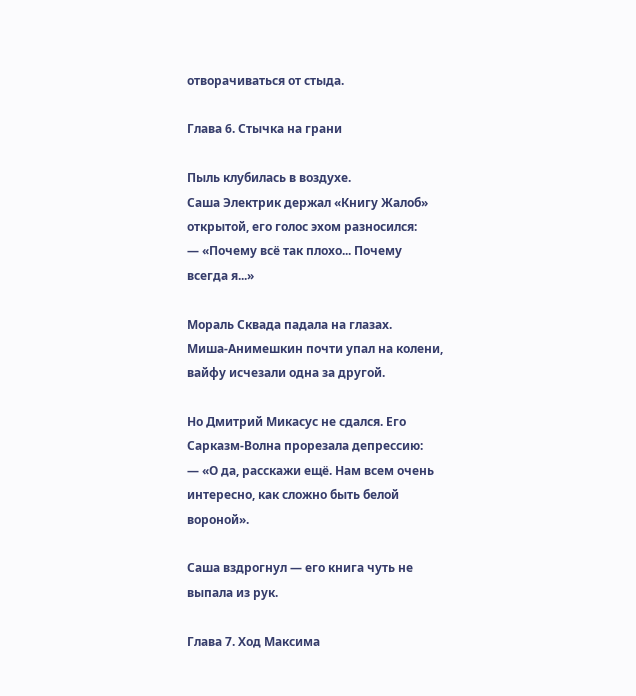отворачиваться от стыда.

Глава 6. Стычка на грани

Пыль клубилась в воздухе.
Саша Электрик держал «Книгу Жалоб» открытой, его голос эхом разносился:
— «Почему всё так плохо... Почему всегда я...»

Мораль Сквада падала на глазах.
Миша-Анимешкин почти упал на колени, вайфу исчезали одна за другой.

Но Дмитрий Микасус не сдался. Его Сарказм-Волна прорезала депрессию:
— «О да, расскажи ещё. Нам всем очень интересно, как сложно быть белой вороной».

Саша вздрогнул — его книга чуть не выпала из рук.

Глава 7. Ход Максима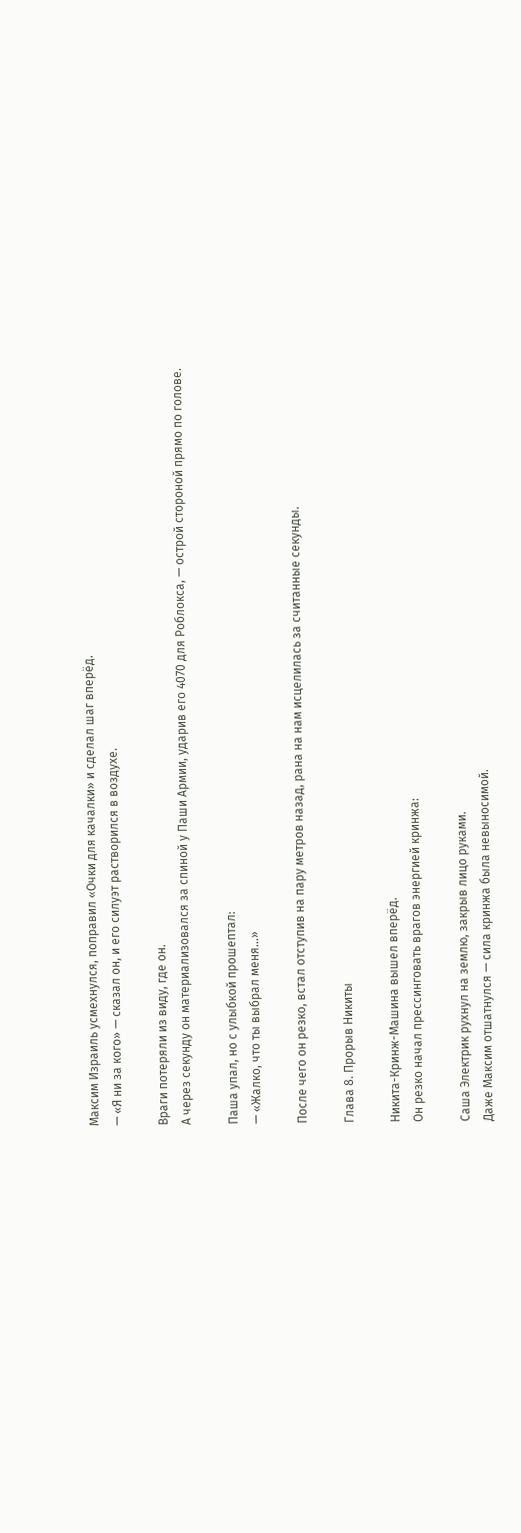Максим Израиль усмехнулся, поправил «Очки для качалки» и сделал шаг вперёд.
— «Я ни за кого» — сказал он, и его силуэт растворился в воздухе.

Враги потеряли из виду, где он.
А через секунду он материализовался за спиной у Паши Армии, ударив его 4070 для Роблокса, — острой стороной прямо по голове.

Паша упал, но с улыбкой прошептал:
— «Жалко, что ты выбрал меня...»

После чего он резко, встал отступив на пару метров назад, рана на нам исцелилась за считанные секунды.

Глава 8. Прорыв Никиты

Никита-Кринж-Машина вышел вперёд.
Он резко начал прессинговать врагов энергией кринжа:

Саша Электрик рухнул на землю, закрыв лицо руками.
Даже Максим отшатнулся — сила кринжа была невыносимой.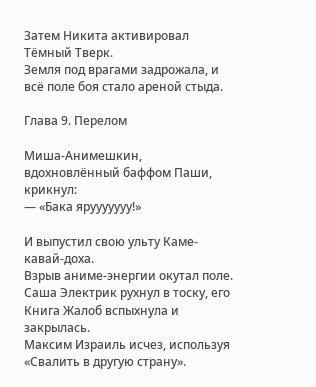Затем Никита активировал Тёмный Тверк.
Земля под врагами задрожала, и всё поле боя стало ареной стыда.

Глава 9. Перелом

Миша-Анимешкин, вдохновлённый баффом Паши, крикнул:
— «Бака ярууууууу!»

И выпустил свою ульту Каме-кавай-доха.
Взрыв аниме-энергии окутал поле.
Саша Электрик рухнул в тоску, его Книга Жалоб вспыхнула и закрылась.
Максим Израиль исчез, используя «Свалить в другую страну».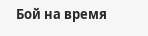Бой на время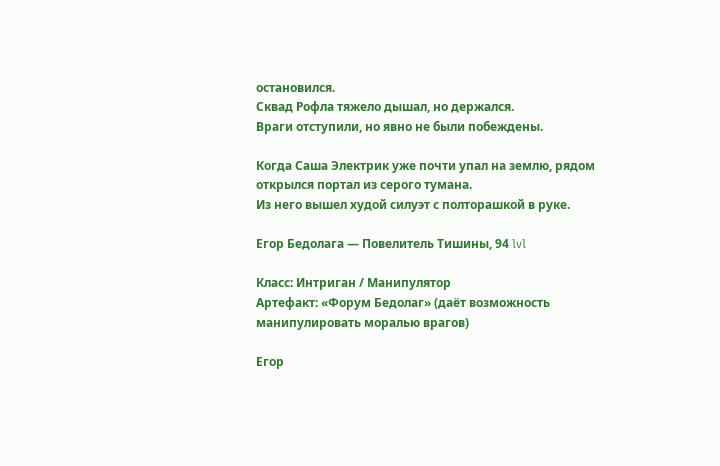остановился.
Сквад Рофла тяжело дышал, но держался.
Враги отступили, но явно не были побеждены.

Когда Саша Электрик уже почти упал на землю, рядом открылся портал из серого тумана.
Из него вышел худой силуэт с полторашкой в руке.

Егор Бедолага — Повелитель Тишины, 94 lvl

Класс: Интриган / Манипулятор
Артефакт: «Форум Бедолаг» (даёт возможность манипулировать моралью врагов)

Егор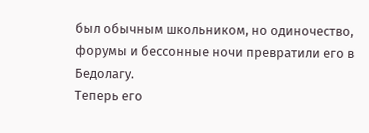был обычным школьником, но одиночество, форумы и бессонные ночи превратили его в Бедолагу.
Теперь его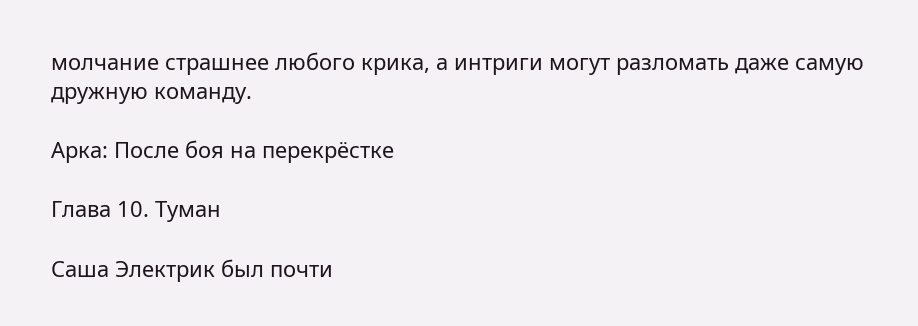молчание страшнее любого крика, а интриги могут разломать даже самую дружную команду.

Арка: После боя на перекрёстке

Глава 10. Туман

Саша Электрик был почти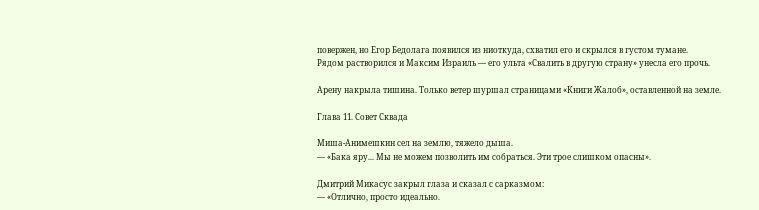повержен, но Егор Бедолага появился из ниоткуда, схватил его и скрылся в густом тумане.
Рядом растворился и Максим Израиль — его ульта «Свалить в другую страну» унесла его прочь.

Арену накрыла тишина. Только ветер шуршал страницами «Книги Жалоб», оставленной на земле.

Глава 11. Совет Сквада

Миша-Анимешкин сел на землю, тяжело дыша.
— «Бака яру... Мы не можем позволить им собраться. Эти трое слишком опасны».

Дмитрий Микасус закрыл глаза и сказал с сарказмом:
— «Отлично, просто идеально.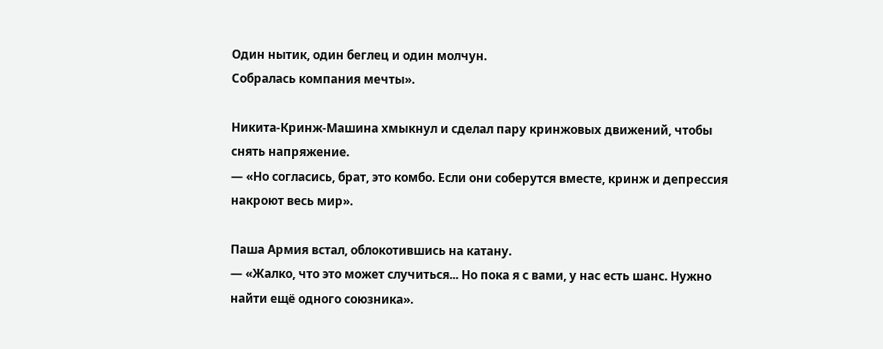Один нытик, один беглец и один молчун.
Собралась компания мечты».

Никита-Кринж-Машина хмыкнул и сделал пару кринжовых движений, чтобы снять напряжение.
— «Но согласись, брат, это комбо. Если они соберутся вместе, кринж и депрессия накроют весь мир».

Паша Армия встал, облокотившись на катану.
— «Жалко, что это может случиться... Но пока я с вами, у нас есть шанс. Нужно найти ещё одного союзника».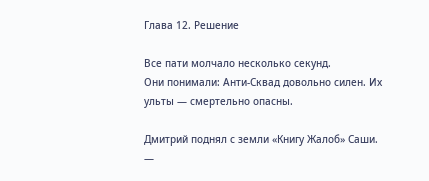Глава 12. Решение

Все пати молчало несколько секунд.
Они понимали: Анти-Сквад довольно силен. Их ульты — смертельно опасны.

Дмитрий поднял с земли «Книгу Жалоб» Саши.
—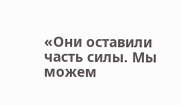«Они оставили часть силы. Мы можем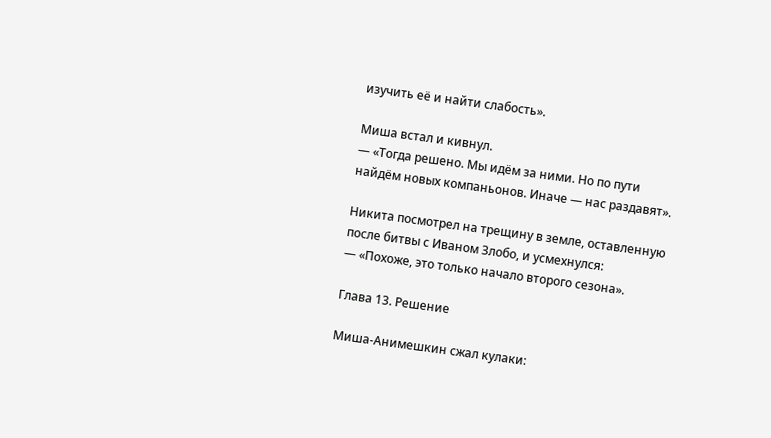изучить её и найти слабость».

Миша встал и кивнул.
— «Тогда решено. Мы идём за ними. Но по пути найдём новых компаньонов. Иначе — нас раздавят».

Никита посмотрел на трещину в земле, оставленную после битвы с Иваном Злобо, и усмехнулся:
— «Похоже, это только начало второго сезона».

Глава 13. Решение

Миша-Анимешкин сжал кулаки: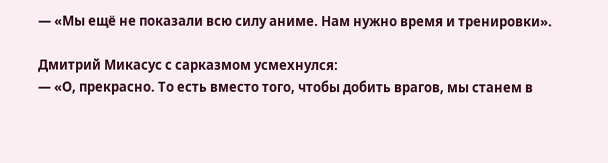— «Мы ещё не показали всю силу аниме. Нам нужно время и тренировки».

Дмитрий Микасус с сарказмом усмехнулся:
— «О, прекрасно. То есть вместо того, чтобы добить врагов, мы станем в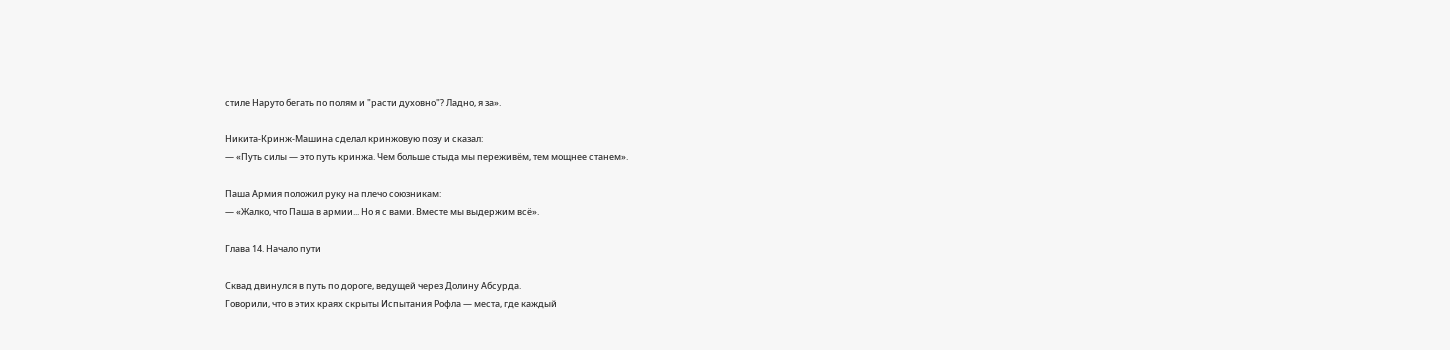стиле Наруто бегать по полям и "расти духовно"? Ладно, я за».

Никита-Кринж-Машина сделал кринжовую позу и сказал:
— «Путь силы — это путь кринжа. Чем больше стыда мы переживём, тем мощнее станем».

Паша Армия положил руку на плечо союзникам:
— «Жалко, что Паша в армии... Но я с вами. Вместе мы выдержим всё».

Глава 14. Начало пути

Сквад двинулся в путь по дороге, ведущей через Долину Абсурда.
Говорили, что в этих краях скрыты Испытания Рофла — места, где каждый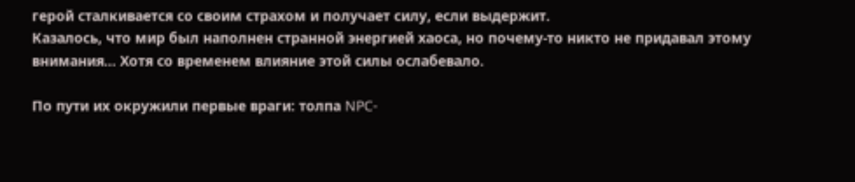герой сталкивается со своим страхом и получает силу, если выдержит.
Казалось, что мир был наполнен странной энергией хаоса, но почему-то никто не придавал этому внимания... Хотя со временем влияние этой силы ослабевало.

По пути их окружили первые враги: толпа NPC-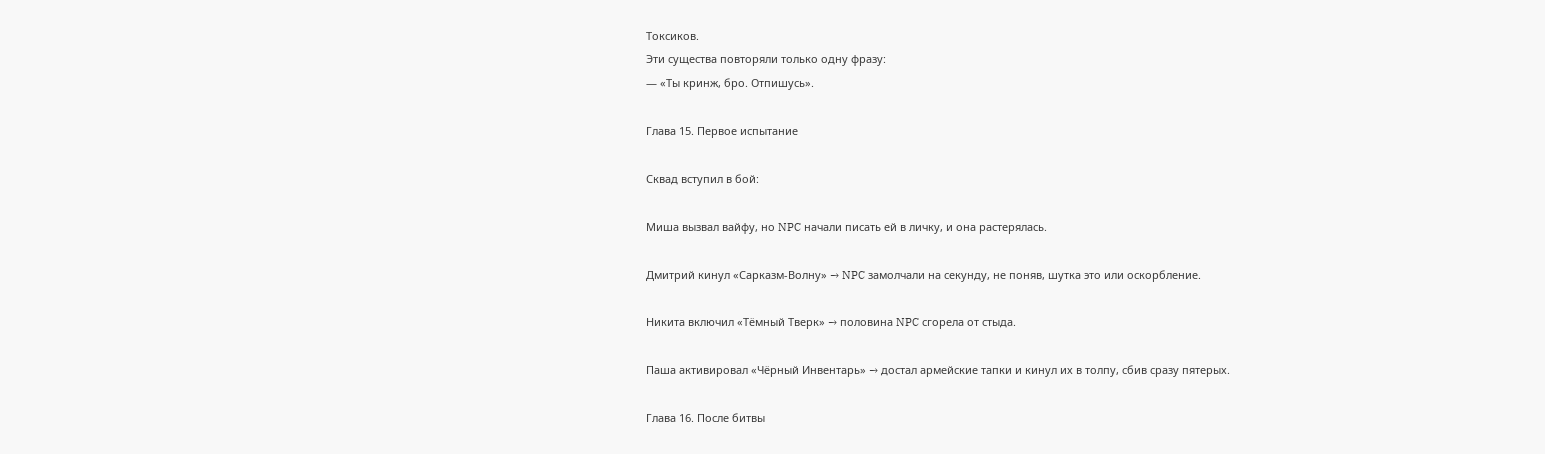Токсиков.
Эти существа повторяли только одну фразу:
— «Ты кринж, бро. Отпишусь».

Глава 15. Первое испытание

Сквад вступил в бой:

Миша вызвал вайфу, но NPC начали писать ей в личку, и она растерялась.

Дмитрий кинул «Сарказм-Волну» → NPC замолчали на секунду, не поняв, шутка это или оскорбление.

Никита включил «Тёмный Тверк» → половина NPC сгорела от стыда.

Паша активировал «Чёрный Инвентарь» → достал армейские тапки и кинул их в толпу, сбив сразу пятерых.

Глава 16. После битвы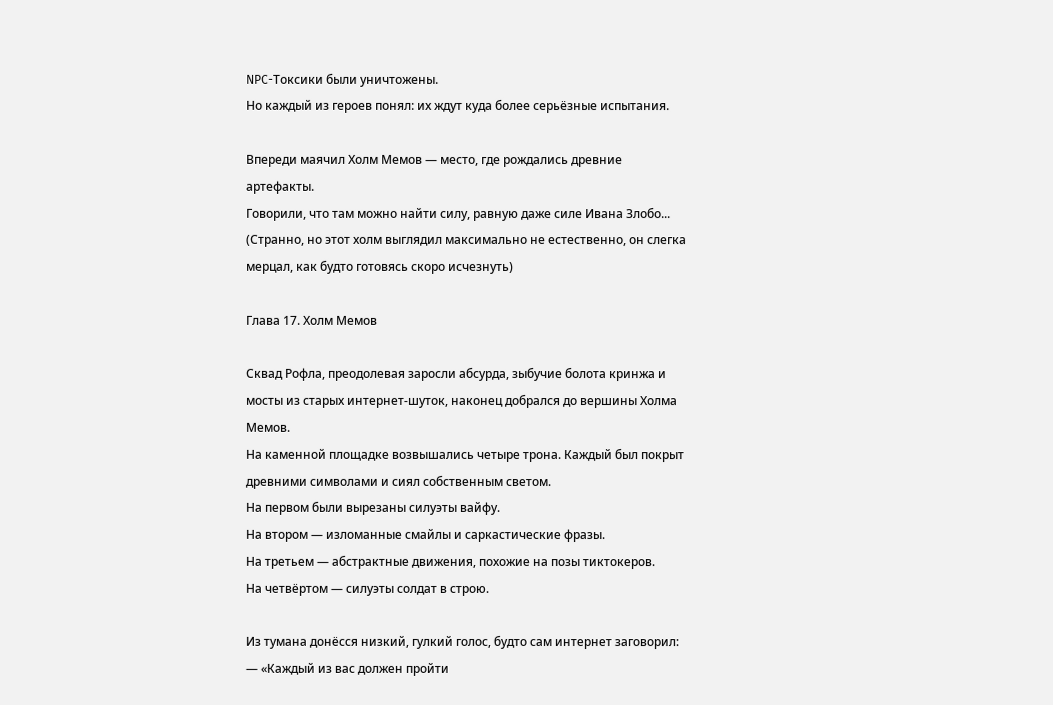NPC-Токсики были уничтожены.
Но каждый из героев понял: их ждут куда более серьёзные испытания.

Впереди маячил Холм Мемов — место, где рождались древние артефакты.
Говорили, что там можно найти силу, равную даже силе Ивана Злобо... (Странно, но этот холм выглядил максимально не естественно, он слегка мерцал, как будто готовясь скоро исчезнуть)

Глава 17. Холм Мемов

Сквад Рофла, преодолевая заросли абсурда, зыбучие болота кринжа и мосты из старых интернет-шуток, наконец добрался до вершины Холма Мемов.
На каменной площадке возвышались четыре трона. Каждый был покрыт древними символами и сиял собственным светом.
На первом были вырезаны силуэты вайфу.
На втором — изломанные смайлы и саркастические фразы.
На третьем — абстрактные движения, похожие на позы тиктокеров.
На четвёртом — силуэты солдат в строю.

Из тумана донёсся низкий, гулкий голос, будто сам интернет заговорил:
— «Каждый из вас должен пройти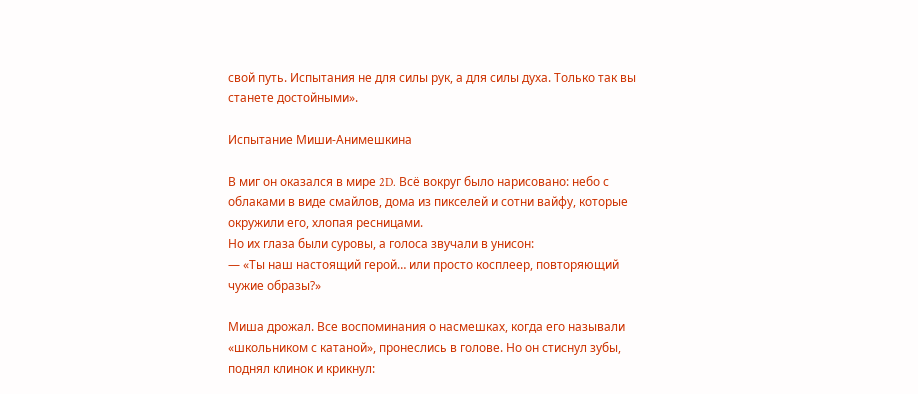свой путь. Испытания не для силы рук, а для силы духа. Только так вы станете достойными».

Испытание Миши-Анимешкина

В миг он оказался в мире 2D. Всё вокруг было нарисовано: небо с облаками в виде смайлов, дома из пикселей и сотни вайфу, которые окружили его, хлопая ресницами.
Но их глаза были суровы, а голоса звучали в унисон:
— «Ты наш настоящий герой… или просто косплеер, повторяющий чужие образы?»

Миша дрожал. Все воспоминания о насмешках, когда его называли «школьником с катаной», пронеслись в голове. Но он стиснул зубы, поднял клинок и крикнул: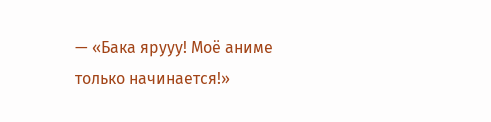— «Бака ярууу! Моё аниме только начинается!»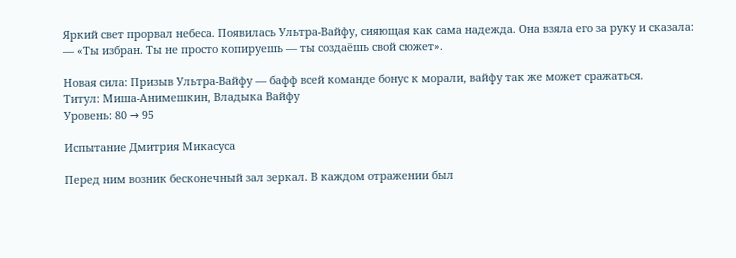Яркий свет прорвал небеса. Появилась Ультра-Вайфу, сияющая как сама надежда. Она взяла его за руку и сказала:
— «Ты избран. Ты не просто копируешь — ты создаёшь свой сюжет».

Новая сила: Призыв Ультра-Вайфу — бафф всей команде бонус к морали, вайфу так же может сражаться.
Титул: Миша-Анимешкин, Владыка Вайфу
Уровень: 80 → 95

Испытание Дмитрия Микасуса

Перед ним возник бесконечный зал зеркал. В каждом отражении был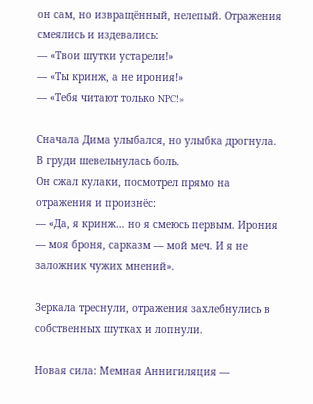он сам, но извращённый, нелепый. Отражения смеялись и издевались:
— «Твои шутки устарели!»
— «Ты кринж, а не ирония!»
— «Тебя читают только NPC!»

Сначала Дима улыбался, но улыбка дрогнула. В груди шевельнулась боль.
Он сжал кулаки, посмотрел прямо на отражения и произнёс:
— «Да, я кринж… но я смеюсь первым. Ирония — моя броня, сарказм — мой меч. И я не заложник чужих мнений».

Зеркала треснули, отражения захлебнулись в собственных шутках и лопнули.

Новая сила: Мемная Аннигиляция —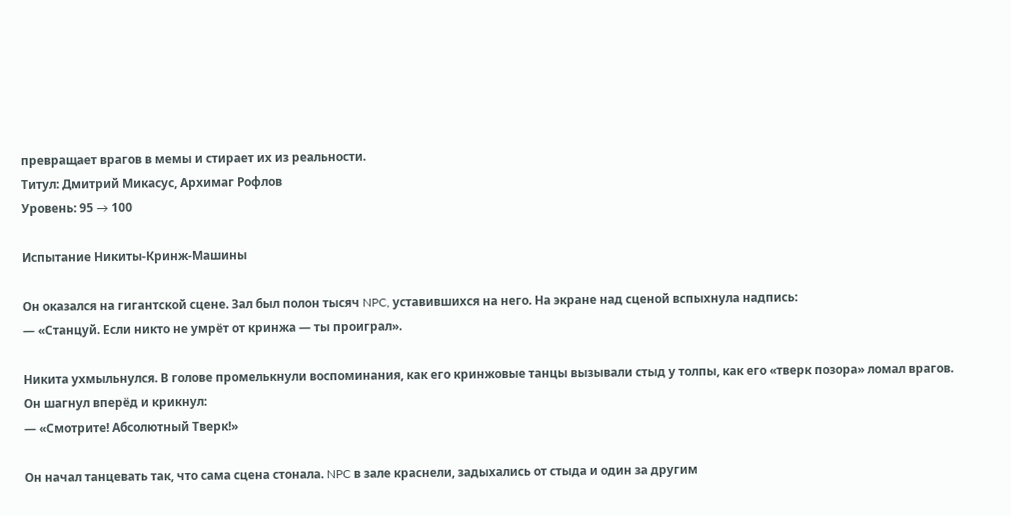превращает врагов в мемы и стирает их из реальности.
Титул: Дмитрий Микасус, Архимаг Рофлов
Уровень: 95 → 100

Испытание Никиты-Кринж-Машины

Он оказался на гигантской сцене. Зал был полон тысяч NPC, уставившихся на него. На экране над сценой вспыхнула надпись:
— «Станцуй. Если никто не умрёт от кринжа — ты проиграл».

Никита ухмыльнулся. В голове промелькнули воспоминания, как его кринжовые танцы вызывали стыд у толпы, как его «тверк позора» ломал врагов.
Он шагнул вперёд и крикнул:
— «Смотрите! Абсолютный Тверк!»

Он начал танцевать так, что сама сцена стонала. NPC в зале краснели, задыхались от стыда и один за другим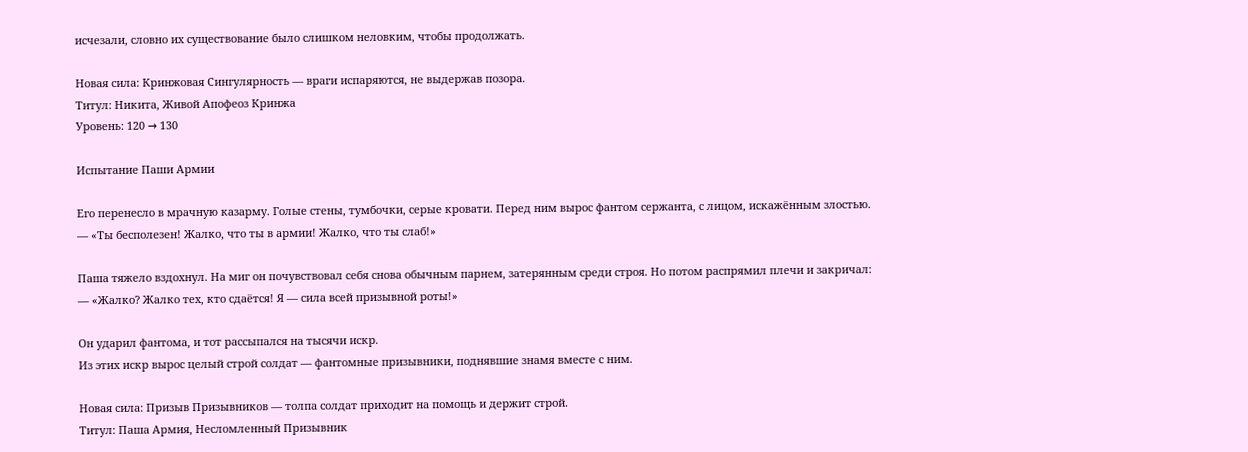исчезали, словно их существование было слишком неловким, чтобы продолжать.

Новая сила: Кринжовая Сингулярность — враги испаряются, не выдержав позора.
Титул: Никита, Живой Апофеоз Кринжа
Уровень: 120 → 130

Испытание Паши Армии

Его перенесло в мрачную казарму. Голые стены, тумбочки, серые кровати. Перед ним вырос фантом сержанта, с лицом, искажённым злостью.
— «Ты бесполезен! Жалко, что ты в армии! Жалко, что ты слаб!»

Паша тяжело вздохнул. На миг он почувствовал себя снова обычным парнем, затерянным среди строя. Но потом распрямил плечи и закричал:
— «Жалко? Жалко тех, кто сдаётся! Я — сила всей призывной роты!»

Он ударил фантома, и тот рассыпался на тысячи искр.
Из этих искр вырос целый строй солдат — фантомные призывники, поднявшие знамя вместе с ним.

Новая сила: Призыв Призывников — толпа солдат приходит на помощь и держит строй.
Титул: Паша Армия, Несломленный Призывник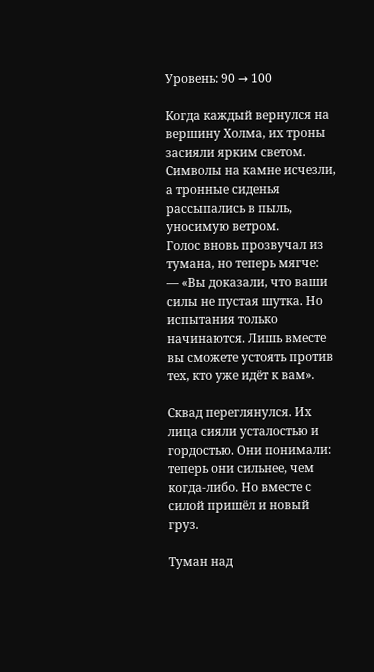Уровень: 90 → 100

Когда каждый вернулся на вершину Холма, их троны засияли ярким светом. Символы на камне исчезли, а тронные сиденья рассыпались в пыль, уносимую ветром.
Голос вновь прозвучал из тумана, но теперь мягче:
— «Вы доказали, что ваши силы не пустая шутка. Но испытания только начинаются. Лишь вместе вы сможете устоять против тех, кто уже идёт к вам».

Сквад переглянулся. Их лица сияли усталостью и гордостью. Они понимали: теперь они сильнее, чем когда-либо. Но вместе с силой пришёл и новый груз.

Туман над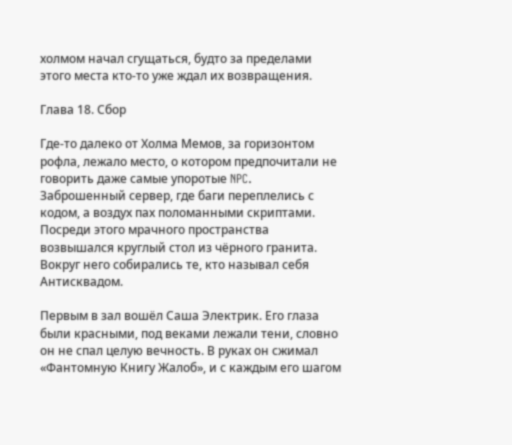холмом начал сгущаться, будто за пределами этого места кто-то уже ждал их возвращения.

Глава 18. Сбор

Где-то далеко от Холма Мемов, за горизонтом рофла, лежало место, о котором предпочитали не говорить даже самые упоротые NPC.
Заброшенный сервер, где баги переплелись с кодом, а воздух пах поломанными скриптами.
Посреди этого мрачного пространства возвышался круглый стол из чёрного гранита. Вокруг него собирались те, кто называл себя Антисквадом.

Первым в зал вошёл Саша Электрик. Его глаза были красными, под веками лежали тени, словно он не спал целую вечность. В руках он сжимал «Фантомную Книгу Жалоб», и с каждым его шагом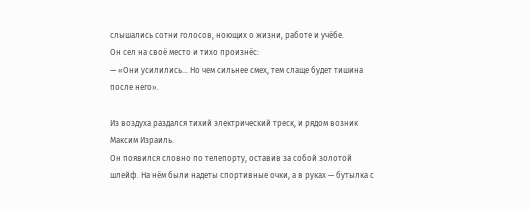слышались сотни голосов, ноющих о жизни, работе и учёбе.
Он сел на своё место и тихо произнёс:
— «Они усилились… Но чем сильнее смех, тем слаще будет тишина после него».

Из воздуха раздался тихий электрический треск, и рядом возник Максим Израиль.
Он появился словно по телепорту, оставив за собой золотой шлейф. На нём были надеты спортивные очки, а в руках — бутылка с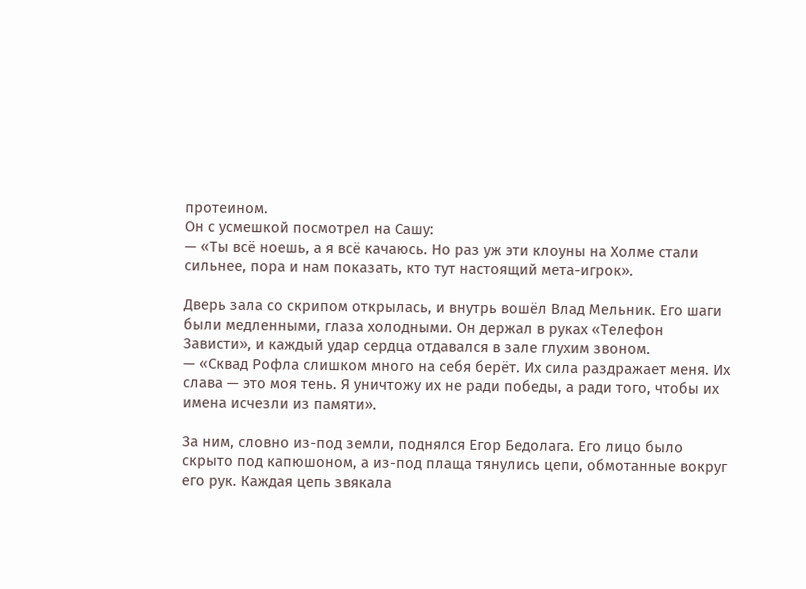протеином.
Он с усмешкой посмотрел на Сашу:
— «Ты всё ноешь, а я всё качаюсь. Но раз уж эти клоуны на Холме стали сильнее, пора и нам показать, кто тут настоящий мета-игрок».

Дверь зала со скрипом открылась, и внутрь вошёл Влад Мельник. Его шаги были медленными, глаза холодными. Он держал в руках «Телефон Зависти», и каждый удар сердца отдавался в зале глухим звоном.
— «Сквад Рофла слишком много на себя берёт. Их сила раздражает меня. Их слава — это моя тень. Я уничтожу их не ради победы, а ради того, чтобы их имена исчезли из памяти».

За ним, словно из-под земли, поднялся Егор Бедолага. Его лицо было скрыто под капюшоном, а из-под плаща тянулись цепи, обмотанные вокруг его рук. Каждая цепь звякала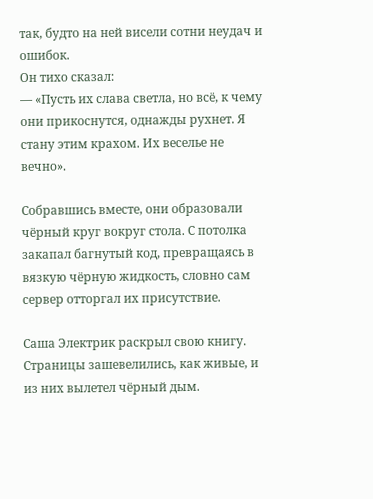так, будто на ней висели сотни неудач и ошибок.
Он тихо сказал:
— «Пусть их слава светла, но всё, к чему они прикоснутся, однажды рухнет. Я стану этим крахом. Их веселье не вечно».

Собравшись вместе, они образовали чёрный круг вокруг стола. С потолка закапал багнутый код, превращаясь в вязкую чёрную жидкость, словно сам сервер отторгал их присутствие.

Саша Электрик раскрыл свою книгу. Страницы зашевелились, как живые, и из них вылетел чёрный дым.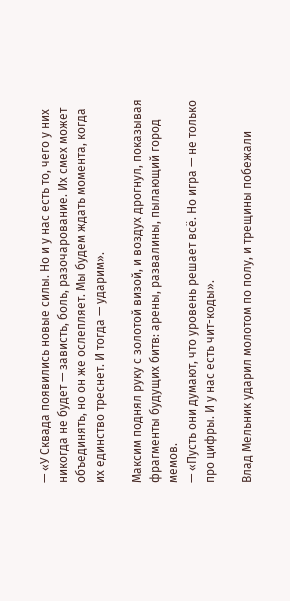— «У Сквада появились новые силы. Но и у нас есть то, чего у них никогда не будет — зависть, боль, разочарование. Их смех может объединять, но он же ослепляет. Мы будем ждать момента, когда их единство треснет. И тогда — ударим».

Максим поднял руку с золотой визой, и воздух дрогнул, показывая фрагменты будущих битв: арены, развалины, пылающий город мемов.
— «Пусть они думают, что уровень решает всё. Но игра — не только про цифры. И у нас есть чит-коды».

Влад Мельник ударил молотом по полу, и трещины побежали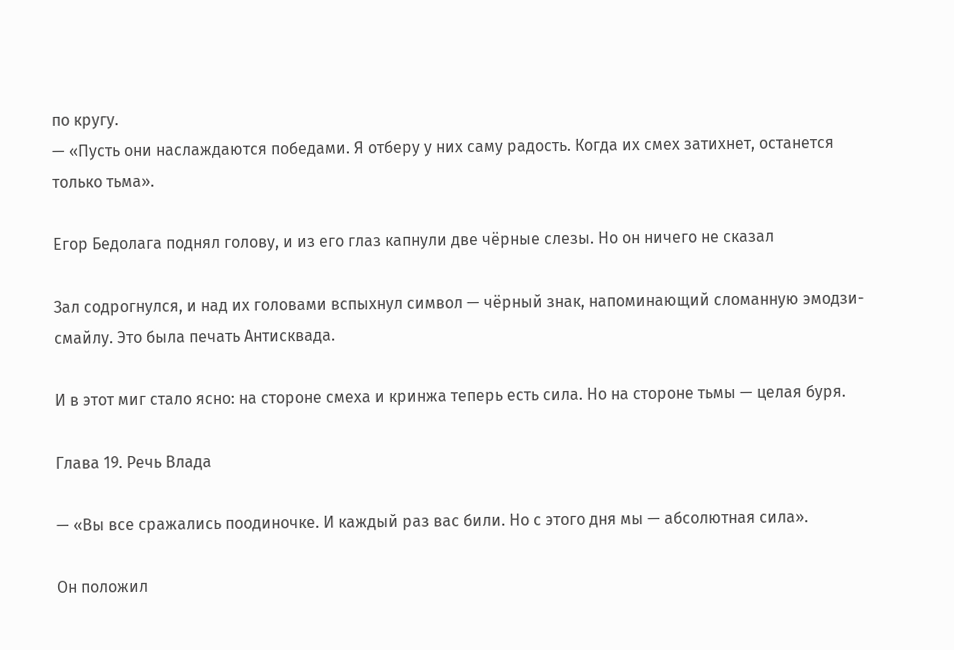по кругу.
— «Пусть они наслаждаются победами. Я отберу у них саму радость. Когда их смех затихнет, останется только тьма».

Егор Бедолага поднял голову, и из его глаз капнули две чёрные слезы. Но он ничего не сказал

Зал содрогнулся, и над их головами вспыхнул символ — чёрный знак, напоминающий сломанную эмодзи-смайлу. Это была печать Антисквада.

И в этот миг стало ясно: на стороне смеха и кринжа теперь есть сила. Но на стороне тьмы — целая буря.

Глава 19. Речь Влада

— «Вы все сражались поодиночке. И каждый раз вас били. Но с этого дня мы — абсолютная сила».

Он положил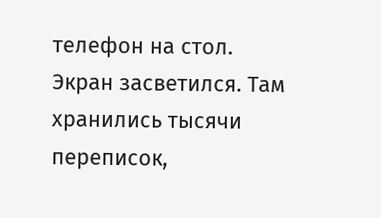телефон на стол. Экран засветился. Там хранились тысячи переписок,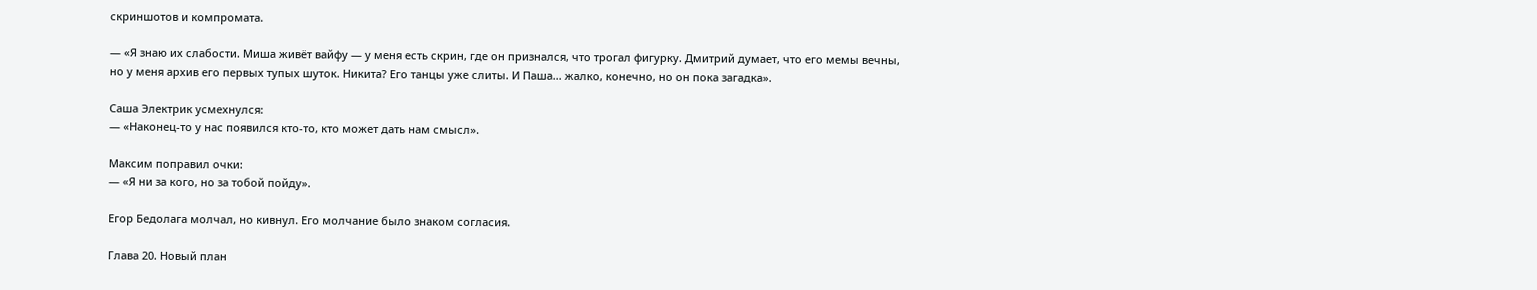скриншотов и компромата.

— «Я знаю их слабости. Миша живёт вайфу — у меня есть скрин, где он признался, что трогал фигурку. Дмитрий думает, что его мемы вечны, но у меня архив его первых тупых шуток. Никита? Его танцы уже слиты. И Паша... жалко, конечно, но он пока загадка».

Саша Электрик усмехнулся:
— «Наконец-то у нас появился кто-то, кто может дать нам смысл».

Максим поправил очки:
— «Я ни за кого, но за тобой пойду».

Егор Бедолага молчал, но кивнул. Его молчание было знаком согласия.

Глава 20. Новый план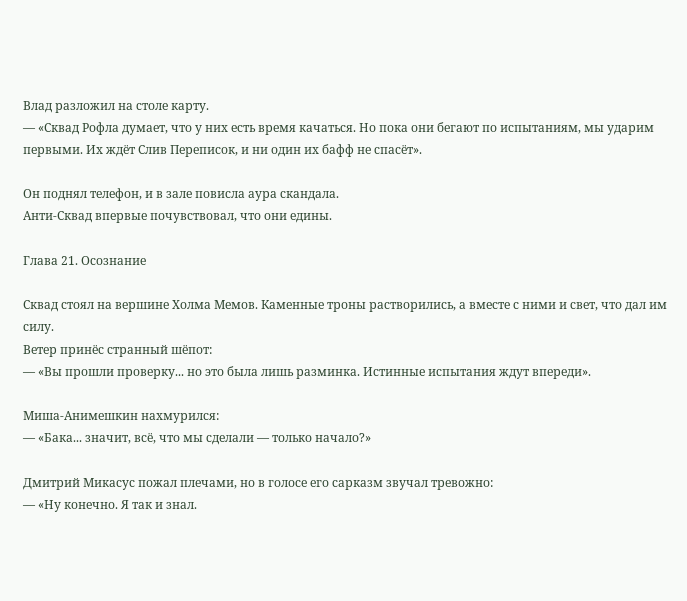Влад разложил на столе карту.
— «Сквад Рофла думает, что у них есть время качаться. Но пока они бегают по испытаниям, мы ударим первыми. Их ждёт Слив Переписок, и ни один их бафф не спасёт».

Он поднял телефон, и в зале повисла аура скандала.
Анти-Сквад впервые почувствовал, что они едины.

Глава 21. Осознание

Сквад стоял на вершине Холма Мемов. Каменные троны растворились, а вместе с ними и свет, что дал им силу.
Ветер принёс странный шёпот:
— «Вы прошли проверку... но это была лишь разминка. Истинные испытания ждут впереди».

Миша-Анимешкин нахмурился:
— «Бака... значит, всё, что мы сделали — только начало?»

Дмитрий Микасус пожал плечами, но в голосе его сарказм звучал тревожно:
— «Ну конечно. Я так и знал.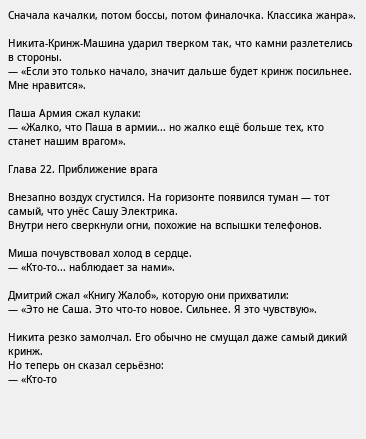Сначала качалки, потом боссы, потом финалочка. Классика жанра».

Никита-Кринж-Машина ударил тверком так, что камни разлетелись в стороны.
— «Если это только начало, значит дальше будет кринж посильнее. Мне нравится».

Паша Армия сжал кулаки:
— «Жалко, что Паша в армии... но жалко ещё больше тех, кто станет нашим врагом».

Глава 22. Приближение врага

Внезапно воздух сгустился. На горизонте появился туман — тот самый, что унёс Сашу Электрика.
Внутри него сверкнули огни, похожие на вспышки телефонов.

Миша почувствовал холод в сердце.
— «Кто-то... наблюдает за нами».

Дмитрий сжал «Книгу Жалоб», которую они прихватили:
— «Это не Саша. Это что-то новое. Сильнее. Я это чувствую».

Никита резко замолчал. Его обычно не смущал даже самый дикий кринж.
Но теперь он сказал серьёзно:
— «Кто-то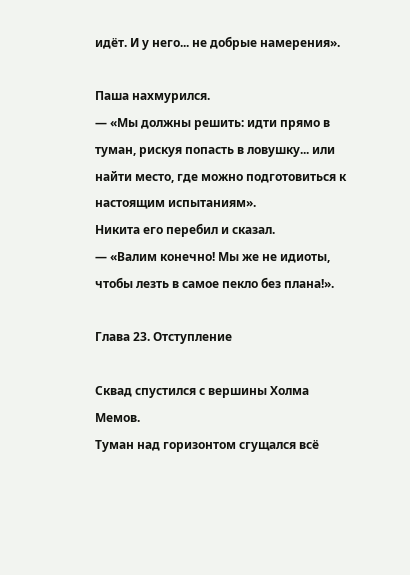идёт. И у него... не добрые намерения».

Паша нахмурился.
— «Мы должны решить: идти прямо в туман, рискуя попасть в ловушку... или найти место, где можно подготовиться к настоящим испытаниям».
Никита его перебил и сказал.
— «Валим конечно! Мы же не идиоты, чтобы лезть в самое пекло без плана!».

Глава 23. Отступление

Сквад спустился с вершины Холма Мемов.
Туман над горизонтом сгущался всё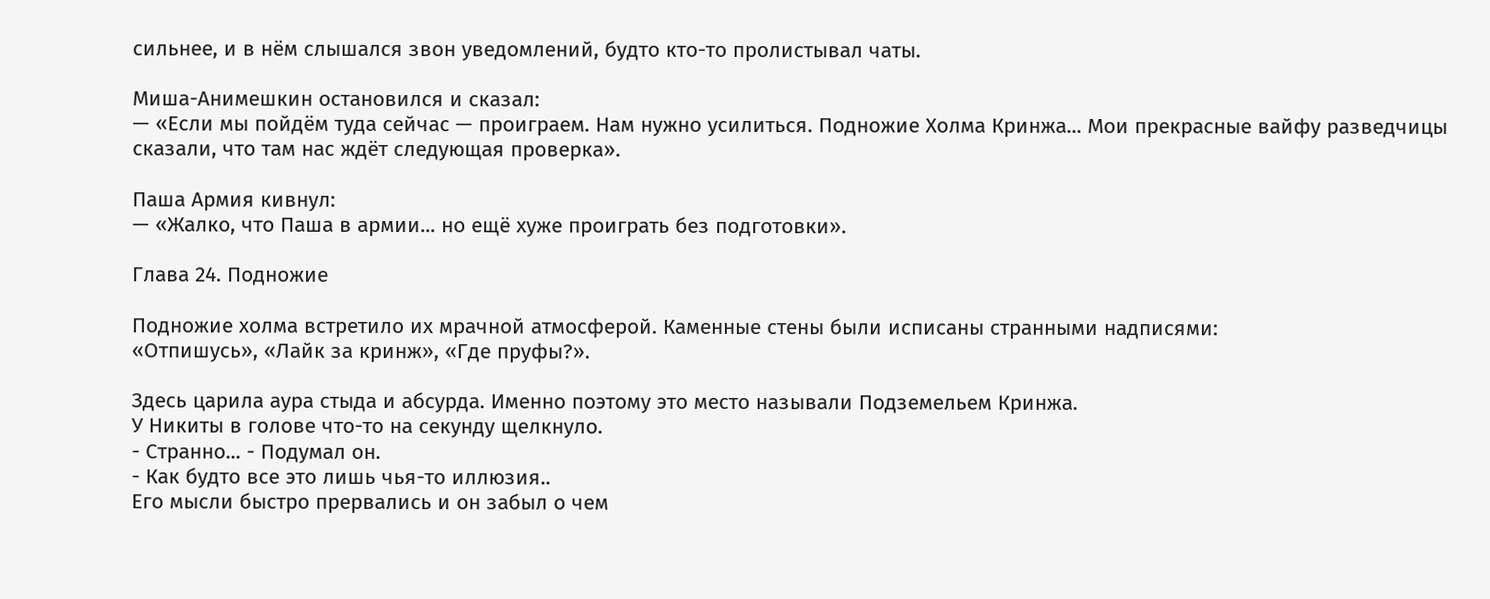сильнее, и в нём слышался звон уведомлений, будто кто-то пролистывал чаты.

Миша-Анимешкин остановился и сказал:
— «Если мы пойдём туда сейчас — проиграем. Нам нужно усилиться. Подножие Холма Кринжа... Мои прекрасные вайфу разведчицы сказали, что там нас ждёт следующая проверка».

Паша Армия кивнул:
— «Жалко, что Паша в армии... но ещё хуже проиграть без подготовки».

Глава 24. Подножие

Подножие холма встретило их мрачной атмосферой. Каменные стены были исписаны странными надписями:
«Отпишусь», «Лайк за кринж», «Где пруфы?».

Здесь царила аура стыда и абсурда. Именно поэтому это место называли Подземельем Кринжа.
У Никиты в голове что-то на секунду щелкнуло.
- Странно... - Подумал он.
- Как будто все это лишь чья-то иллюзия..
Его мысли быстро прервались и он забыл о чем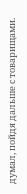думал, пойдя дальше с товарищами.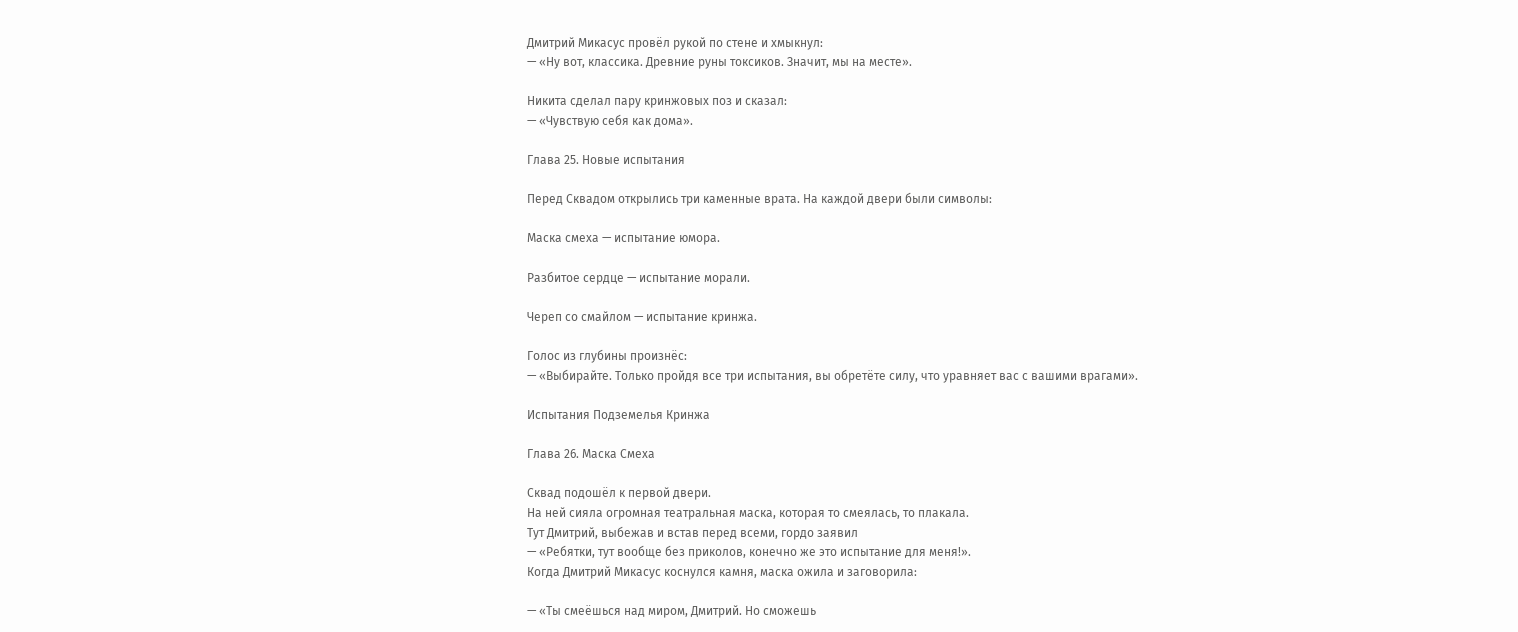Дмитрий Микасус провёл рукой по стене и хмыкнул:
— «Ну вот, классика. Древние руны токсиков. Значит, мы на месте».

Никита сделал пару кринжовых поз и сказал:
— «Чувствую себя как дома».

Глава 25. Новые испытания

Перед Сквадом открылись три каменные врата. На каждой двери были символы:

Маска смеха — испытание юмора.

Разбитое сердце — испытание морали.

Череп со смайлом — испытание кринжа.

Голос из глубины произнёс:
— «Выбирайте. Только пройдя все три испытания, вы обретёте силу, что уравняет вас с вашими врагами».

Испытания Подземелья Кринжа

Глава 26. Маска Смеха

Сквад подошёл к первой двери.
На ней сияла огромная театральная маска, которая то смеялась, то плакала.
Тут Дмитрий, выбежав и встав перед всеми, гордо заявил
— «Ребятки, тут вообще без приколов, конечно же это испытание для меня!».
Когда Дмитрий Микасус коснулся камня, маска ожила и заговорила:

— «Ты смеёшься над миром, Дмитрий. Но сможешь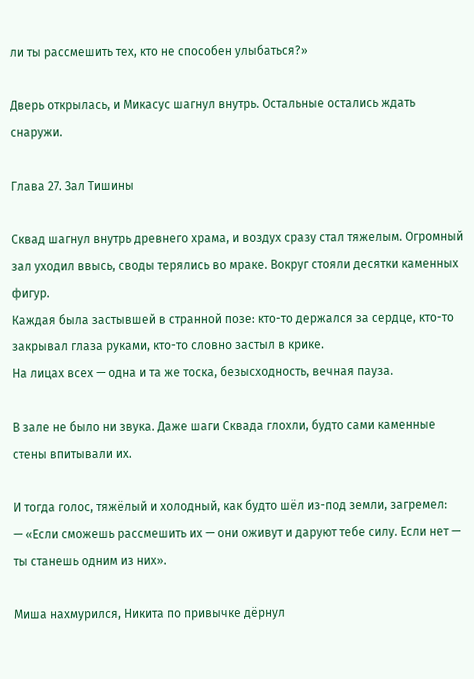ли ты рассмешить тех, кто не способен улыбаться?»

Дверь открылась, и Микасус шагнул внутрь. Остальные остались ждать снаружи.

Глава 27. Зал Тишины

Сквад шагнул внутрь древнего храма, и воздух сразу стал тяжелым. Огромный зал уходил ввысь, своды терялись во мраке. Вокруг стояли десятки каменных фигур.
Каждая была застывшей в странной позе: кто-то держался за сердце, кто-то закрывал глаза руками, кто-то словно застыл в крике.
На лицах всех — одна и та же тоска, безысходность, вечная пауза.

В зале не было ни звука. Даже шаги Сквада глохли, будто сами каменные стены впитывали их.

И тогда голос, тяжёлый и холодный, как будто шёл из-под земли, загремел:
— «Если сможешь рассмешить их — они оживут и даруют тебе силу. Если нет — ты станешь одним из них».

Миша нахмурился, Никита по привычке дёрнул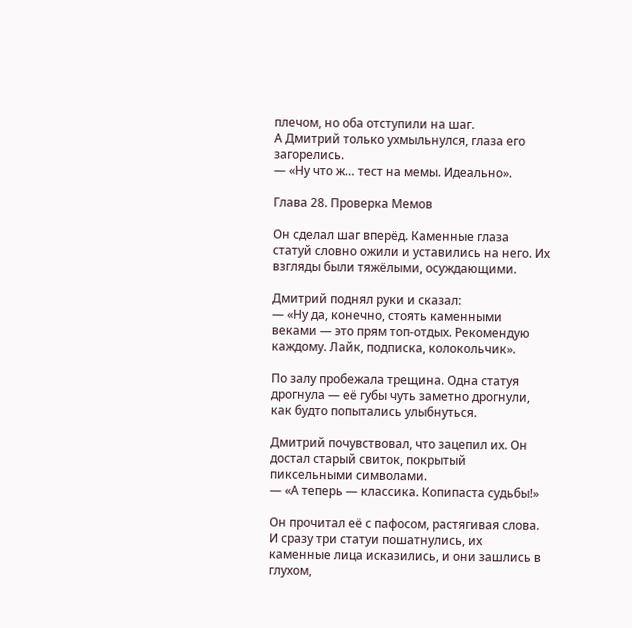плечом, но оба отступили на шаг.
А Дмитрий только ухмыльнулся, глаза его загорелись.
— «Ну что ж… тест на мемы. Идеально».

Глава 28. Проверка Мемов

Он сделал шаг вперёд. Каменные глаза статуй словно ожили и уставились на него. Их взгляды были тяжёлыми, осуждающими.

Дмитрий поднял руки и сказал:
— «Ну да, конечно, стоять каменными веками — это прям топ-отдых. Рекомендую каждому. Лайк, подписка, колокольчик».

По залу пробежала трещина. Одна статуя дрогнула — её губы чуть заметно дрогнули, как будто попытались улыбнуться.

Дмитрий почувствовал, что зацепил их. Он достал старый свиток, покрытый пиксельными символами.
— «А теперь — классика. Копипаста судьбы!»

Он прочитал её с пафосом, растягивая слова.
И сразу три статуи пошатнулись, их каменные лица исказились, и они зашлись в глухом,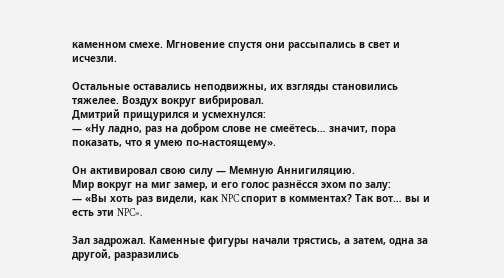каменном смехе. Мгновение спустя они рассыпались в свет и исчезли.

Остальные оставались неподвижны, их взгляды становились тяжелее. Воздух вокруг вибрировал.
Дмитрий прищурился и усмехнулся:
— «Ну ладно, раз на добром слове не смеётесь… значит, пора показать, что я умею по-настоящему».

Он активировал свою силу — Мемную Аннигиляцию.
Мир вокруг на миг замер, и его голос разнёсся эхом по залу:
— «Вы хоть раз видели, как NPC спорит в комментах? Так вот… вы и есть эти NPC».

Зал задрожал. Каменные фигуры начали трястись, а затем, одна за другой, разразились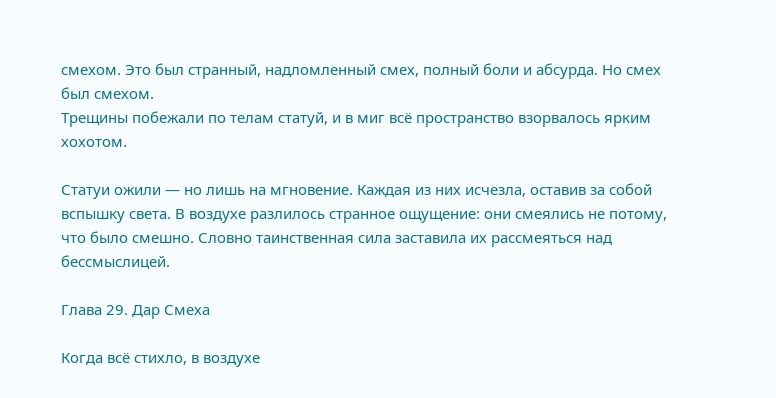смехом. Это был странный, надломленный смех, полный боли и абсурда. Но смех был смехом.
Трещины побежали по телам статуй, и в миг всё пространство взорвалось ярким хохотом.

Статуи ожили — но лишь на мгновение. Каждая из них исчезла, оставив за собой вспышку света. В воздухе разлилось странное ощущение: они смеялись не потому, что было смешно. Словно таинственная сила заставила их рассмеяться над бессмыслицей.

Глава 29. Дар Смеха

Когда всё стихло, в воздухе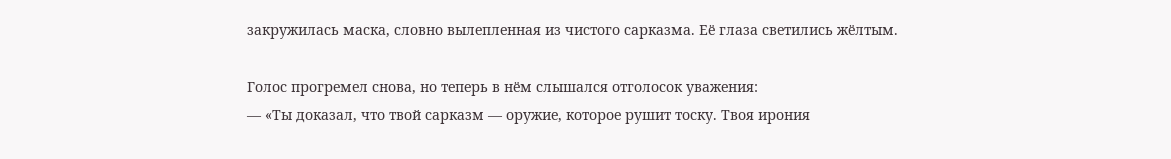закружилась маска, словно вылепленная из чистого сарказма. Её глаза светились жёлтым.

Голос прогремел снова, но теперь в нём слышался отголосок уважения:
— «Ты доказал, что твой сарказм — оружие, которое рушит тоску. Твоя ирония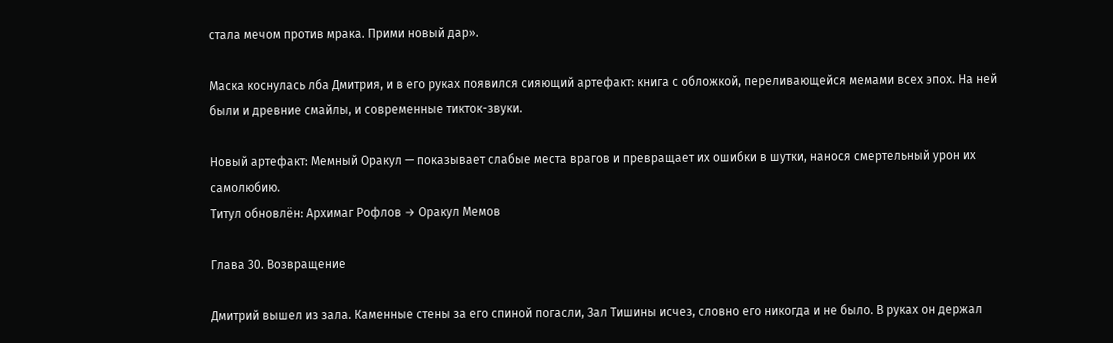стала мечом против мрака. Прими новый дар».

Маска коснулась лба Дмитрия, и в его руках появился сияющий артефакт: книга с обложкой, переливающейся мемами всех эпох. На ней были и древние смайлы, и современные тикток-звуки.

Новый артефакт: Мемный Оракул — показывает слабые места врагов и превращает их ошибки в шутки, нанося смертельный урон их самолюбию.
Титул обновлён: Архимаг Рофлов → Оракул Мемов

Глава 30. Возвращение

Дмитрий вышел из зала. Каменные стены за его спиной погасли, Зал Тишины исчез, словно его никогда и не было. В руках он держал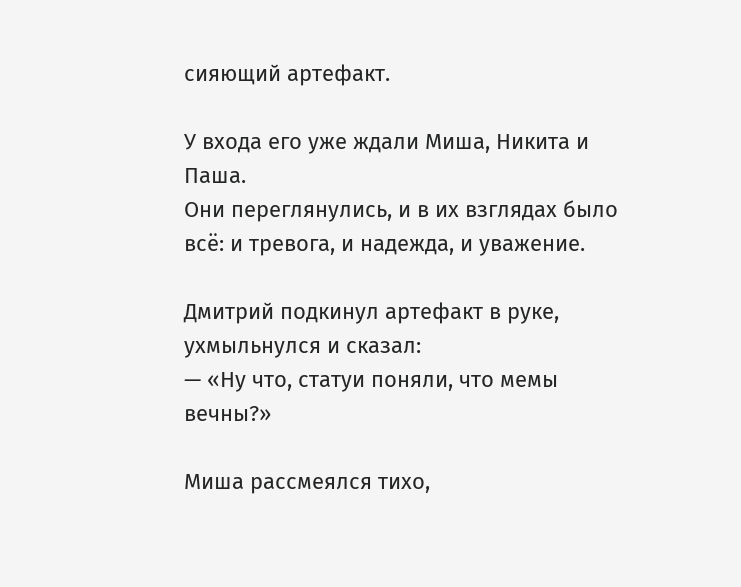сияющий артефакт.

У входа его уже ждали Миша, Никита и Паша.
Они переглянулись, и в их взглядах было всё: и тревога, и надежда, и уважение.

Дмитрий подкинул артефакт в руке, ухмыльнулся и сказал:
— «Ну что, статуи поняли, что мемы вечны?»

Миша рассмеялся тихо,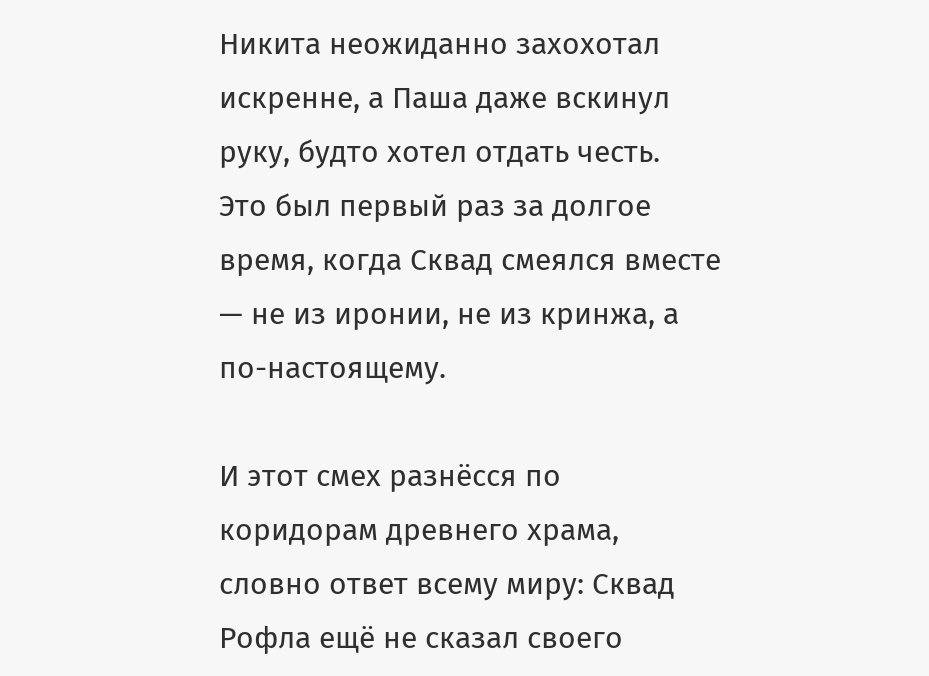Никита неожиданно захохотал искренне, а Паша даже вскинул руку, будто хотел отдать честь.
Это был первый раз за долгое время, когда Сквад смеялся вместе — не из иронии, не из кринжа, а по-настоящему.

И этот смех разнёсся по коридорам древнего храма, словно ответ всему миру: Сквад Рофла ещё не сказал своего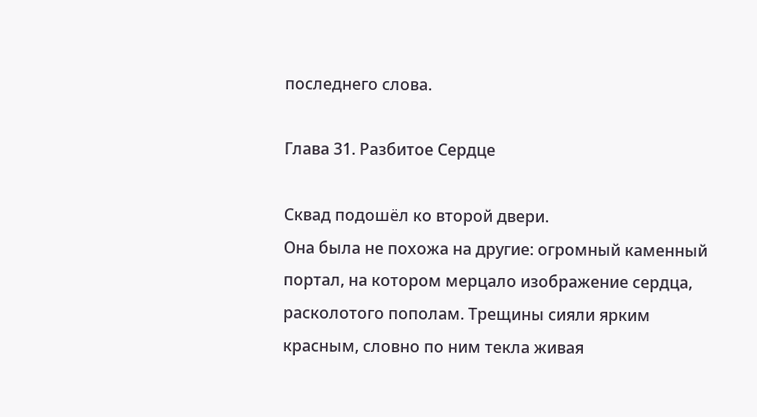последнего слова.

Глава 31. Разбитое Сердце

Сквад подошёл ко второй двери.
Она была не похожа на другие: огромный каменный портал, на котором мерцало изображение сердца, расколотого пополам. Трещины сияли ярким красным, словно по ним текла живая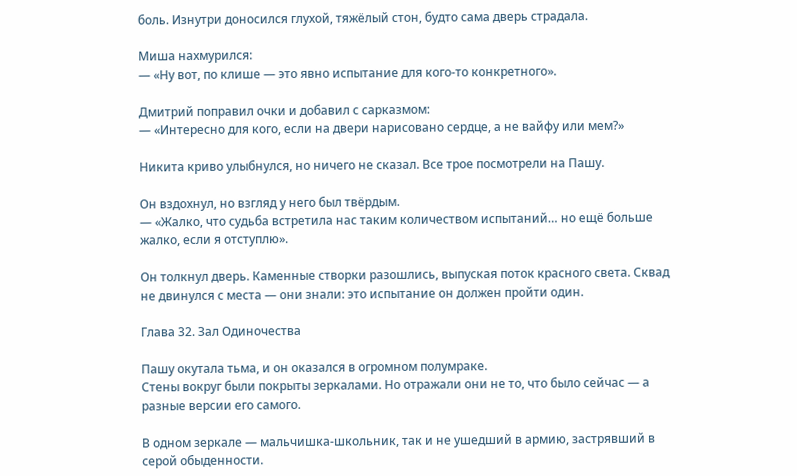боль. Изнутри доносился глухой, тяжёлый стон, будто сама дверь страдала.

Миша нахмурился:
— «Ну вот, по клише — это явно испытание для кого-то конкретного».

Дмитрий поправил очки и добавил с сарказмом:
— «Интересно для кого, если на двери нарисовано сердце, а не вайфу или мем?»

Никита криво улыбнулся, но ничего не сказал. Все трое посмотрели на Пашу.

Он вздохнул, но взгляд у него был твёрдым.
— «Жалко, что судьба встретила нас таким количеством испытаний… но ещё больше жалко, если я отступлю».

Он толкнул дверь. Каменные створки разошлись, выпуская поток красного света. Сквад не двинулся с места — они знали: это испытание он должен пройти один.

Глава 32. Зал Одиночества

Пашу окутала тьма, и он оказался в огромном полумраке.
Стены вокруг были покрыты зеркалами. Но отражали они не то, что было сейчас — а разные версии его самого.

В одном зеркале — мальчишка-школьник, так и не ушедший в армию, застрявший в серой обыденности.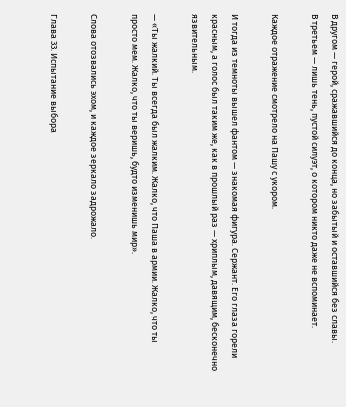В другом — герой, сражавшийся до конца, но забытый и оставшийся без славы.
В третьем — лишь тень, пустой силуэт, о котором никто даже не вспоминает.

Каждое отражение смотрело на Пашу с укором.

И тогда из темноты вышел фантом — знакомая фигура. Сержант. Его глаза горели красным, а голос был таким же, как в прошлый раз — хриплым, давящим, бесконечно язвительным.

— «Ты жалкий. Ты всегда был жалким. Жалко, что Паша в армии. Жалко, что ты просто мем. Жалко, что ты веришь, будто изменишь мир».

Слова отозвались эхом, и каждое зеркало задрожало.

Глава 33. Испытание выбора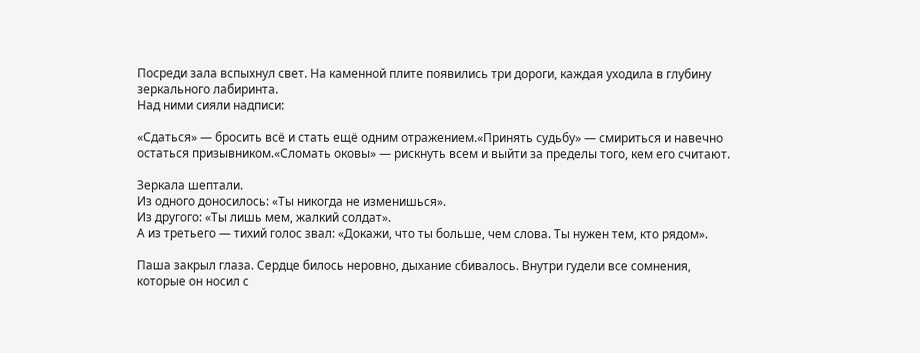Посреди зала вспыхнул свет. На каменной плите появились три дороги, каждая уходила в глубину зеркального лабиринта.
Над ними сияли надписи:

«Сдаться» — бросить всё и стать ещё одним отражением.«Принять судьбу» — смириться и навечно остаться призывником.«Сломать оковы» — рискнуть всем и выйти за пределы того, кем его считают.

Зеркала шептали.
Из одного доносилось: «Ты никогда не изменишься».
Из другого: «Ты лишь мем, жалкий солдат».
А из третьего — тихий голос звал: «Докажи, что ты больше, чем слова. Ты нужен тем, кто рядом».

Паша закрыл глаза. Сердце билось неровно, дыхание сбивалось. Внутри гудели все сомнения, которые он носил с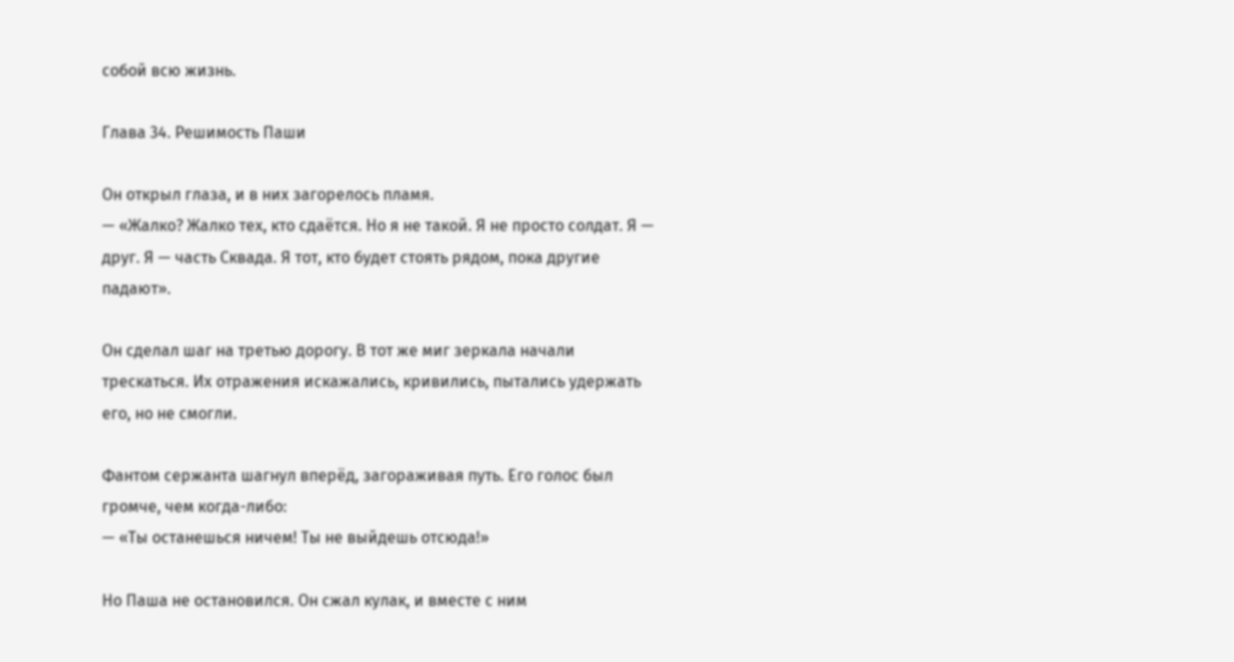собой всю жизнь.

Глава 34. Решимость Паши

Он открыл глаза, и в них загорелось пламя.
— «Жалко? Жалко тех, кто сдаётся. Но я не такой. Я не просто солдат. Я — друг. Я — часть Сквада. Я тот, кто будет стоять рядом, пока другие падают».

Он сделал шаг на третью дорогу. В тот же миг зеркала начали трескаться. Их отражения искажались, кривились, пытались удержать его, но не смогли.

Фантом сержанта шагнул вперёд, загораживая путь. Его голос был громче, чем когда-либо:
— «Ты останешься ничем! Ты не выйдешь отсюда!»

Но Паша не остановился. Он сжал кулак, и вместе с ним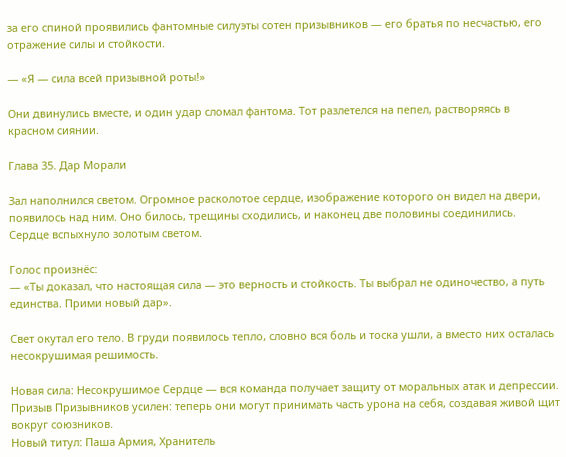за его спиной проявились фантомные силуэты сотен призывников — его братья по несчастью, его отражение силы и стойкости.

— «Я — сила всей призывной роты!»

Они двинулись вместе, и один удар сломал фантома. Тот разлетелся на пепел, растворяясь в красном сиянии.

Глава 35. Дар Морали

Зал наполнился светом. Огромное расколотое сердце, изображение которого он видел на двери, появилось над ним. Оно билось, трещины сходились, и наконец две половины соединились. Сердце вспыхнуло золотым светом.

Голос произнёс:
— «Ты доказал, что настоящая сила — это верность и стойкость. Ты выбрал не одиночество, а путь единства. Прими новый дар».

Свет окутал его тело. В груди появилось тепло, словно вся боль и тоска ушли, а вместо них осталась несокрушимая решимость.

Новая сила: Несокрушимое Сердце — вся команда получает защиту от моральных атак и депрессии.
Призыв Призывников усилен: теперь они могут принимать часть урона на себя, создавая живой щит вокруг союзников.
Новый титул: Паша Армия, Хранитель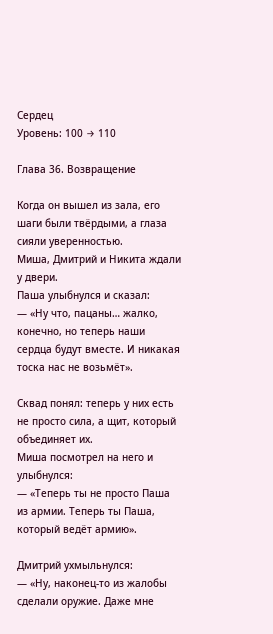Сердец
Уровень: 100 → 110

Глава 36. Возвращение

Когда он вышел из зала, его шаги были твёрдыми, а глаза сияли уверенностью.
Миша, Дмитрий и Никита ждали у двери.
Паша улыбнулся и сказал:
— «Ну что, пацаны… жалко, конечно, но теперь наши сердца будут вместе. И никакая тоска нас не возьмёт».

Сквад понял: теперь у них есть не просто сила, а щит, который объединяет их.
Миша посмотрел на него и улыбнулся:
— «Теперь ты не просто Паша из армии. Теперь ты Паша, который ведёт армию».

Дмитрий ухмыльнулся:
— «Ну, наконец-то из жалобы сделали оружие. Даже мне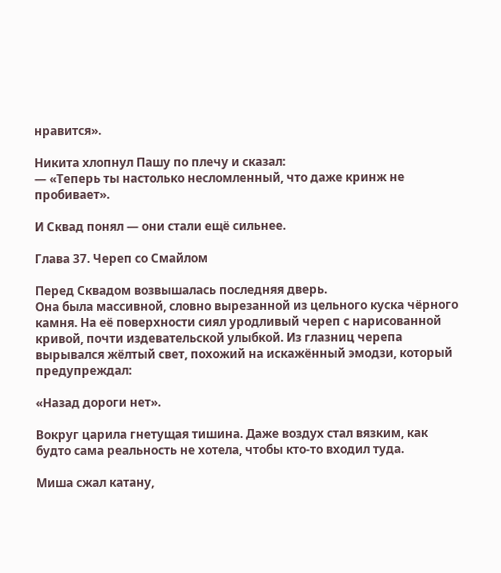нравится».

Никита хлопнул Пашу по плечу и сказал:
— «Теперь ты настолько несломленный, что даже кринж не пробивает».

И Сквад понял — они стали ещё сильнее.

Глава 37. Череп со Смайлом

Перед Сквадом возвышалась последняя дверь.
Она была массивной, словно вырезанной из цельного куска чёрного камня. На её поверхности сиял уродливый череп с нарисованной кривой, почти издевательской улыбкой. Из глазниц черепа вырывался жёлтый свет, похожий на искажённый эмодзи, который предупреждал:

«Назад дороги нет».

Вокруг царила гнетущая тишина. Даже воздух стал вязким, как будто сама реальность не хотела, чтобы кто-то входил туда.

Миша сжал катану,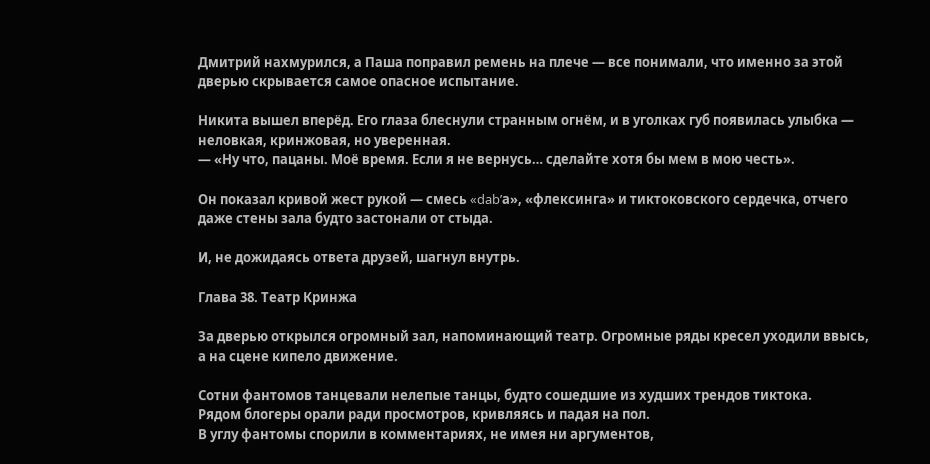Дмитрий нахмурился, а Паша поправил ремень на плече — все понимали, что именно за этой дверью скрывается самое опасное испытание.

Никита вышел вперёд. Его глаза блеснули странным огнём, и в уголках губ появилась улыбка — неловкая, кринжовая, но уверенная.
— «Ну что, пацаны. Моё время. Если я не вернусь… сделайте хотя бы мем в мою честь».

Он показал кривой жест рукой — смесь «dab’а», «флексинга» и тиктоковского сердечка, отчего даже стены зала будто застонали от стыда.

И, не дожидаясь ответа друзей, шагнул внутрь.

Глава 38. Театр Кринжа

За дверью открылся огромный зал, напоминающий театр. Огромные ряды кресел уходили ввысь, а на сцене кипело движение.

Сотни фантомов танцевали нелепые танцы, будто сошедшие из худших трендов тиктока.
Рядом блогеры орали ради просмотров, кривляясь и падая на пол.
В углу фантомы спорили в комментариях, не имея ни аргументов,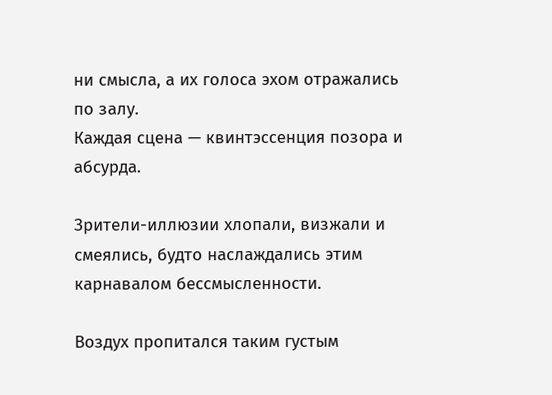ни смысла, а их голоса эхом отражались по залу.
Каждая сцена — квинтэссенция позора и абсурда.

Зрители-иллюзии хлопали, визжали и смеялись, будто наслаждались этим карнавалом бессмысленности.

Воздух пропитался таким густым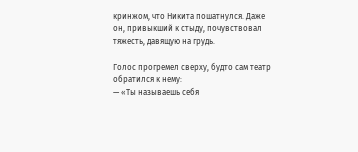кринжом, что Никита пошатнулся. Даже он, привыкший к стыду, почувствовал тяжесть, давящую на грудь.

Голос прогремел сверху, будто сам театр обратился к нему:
— «Ты называешь себя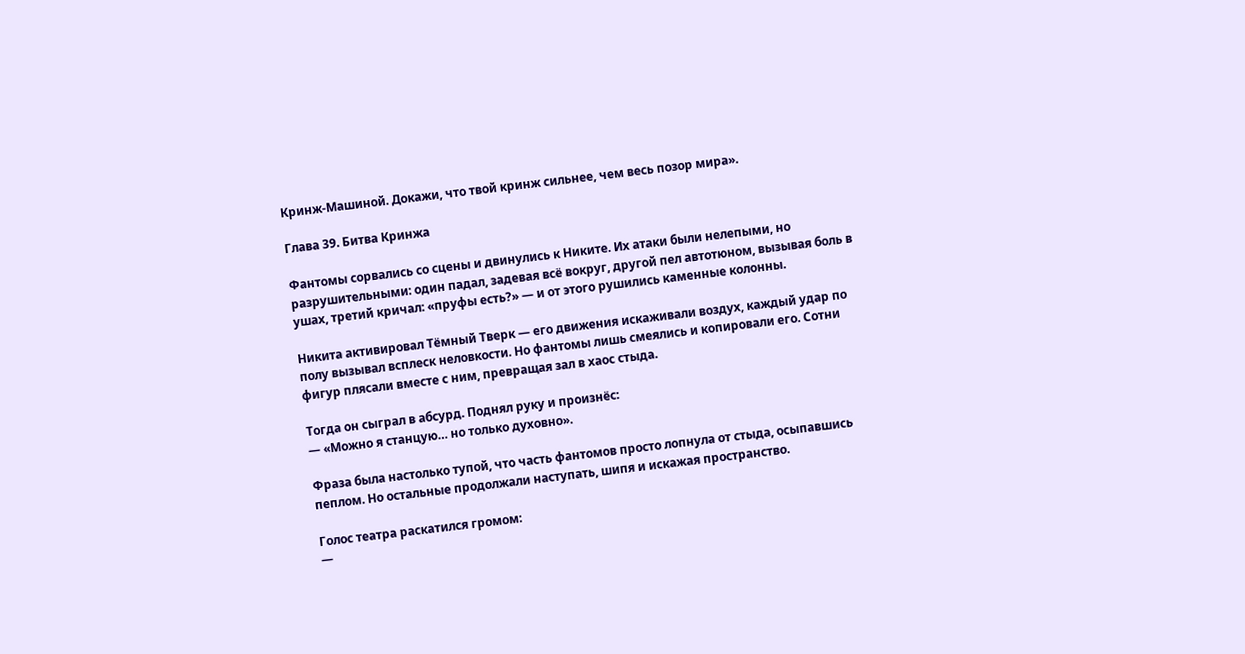Кринж-Машиной. Докажи, что твой кринж сильнее, чем весь позор мира».

Глава 39. Битва Кринжа

Фантомы сорвались со сцены и двинулись к Никите. Их атаки были нелепыми, но разрушительными: один падал, задевая всё вокруг, другой пел автотюном, вызывая боль в ушах, третий кричал: «пруфы есть?» — и от этого рушились каменные колонны.

Никита активировал Тёмный Тверк — его движения искаживали воздух, каждый удар по полу вызывал всплеск неловкости. Но фантомы лишь смеялись и копировали его. Сотни фигур плясали вместе с ним, превращая зал в хаос стыда.

Тогда он сыграл в абсурд. Поднял руку и произнёс:
— «Можно я станцую… но только духовно».

Фраза была настолько тупой, что часть фантомов просто лопнула от стыда, осыпавшись пеплом. Но остальные продолжали наступать, шипя и искажая пространство.

Голос театра раскатился громом:
—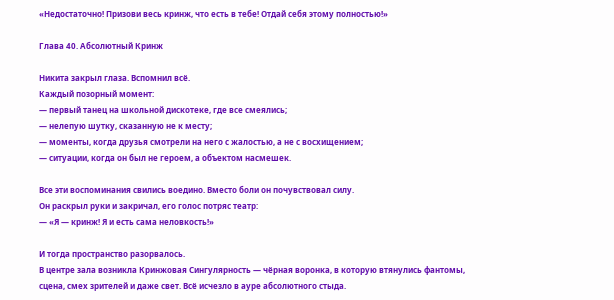«Недостаточно! Призови весь кринж, что есть в тебе! Отдай себя этому полностью!»

Глава 40. Абсолютный Кринж

Никита закрыл глаза. Вспомнил всё.
Каждый позорный момент:
— первый танец на школьной дискотеке, где все смеялись;
— нелепую шутку, сказанную не к месту;
— моменты, когда друзья смотрели на него с жалостью, а не с восхищением;
— ситуации, когда он был не героем, а объектом насмешек.

Все эти воспоминания свились воедино. Вместо боли он почувствовал силу.
Он раскрыл руки и закричал, его голос потряс театр:
— «Я — кринж! Я и есть сама неловкость!»

И тогда пространство разорвалось.
В центре зала возникла Кринжовая Сингулярность — чёрная воронка, в которую втянулись фантомы, сцена, смех зрителей и даже свет. Всё исчезло в ауре абсолютного стыда.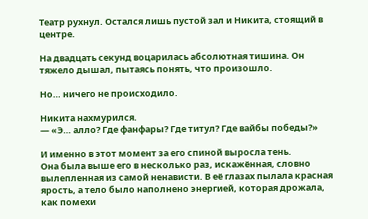Театр рухнул. Остался лишь пустой зал и Никита, стоящий в центре.

На двадцать секунд воцарилась абсолютная тишина. Он тяжело дышал, пытаясь понять, что произошло.

Но… ничего не происходило.

Никита нахмурился.
— «Э… алло? Где фанфары? Где титул? Где вайбы победы?»

И именно в этот момент за его спиной выросла тень.
Она была выше его в несколько раз, искажённая, словно вылепленная из самой ненависти. В её глазах пылала красная ярость, а тело было наполнено энергией, которая дрожала, как помехи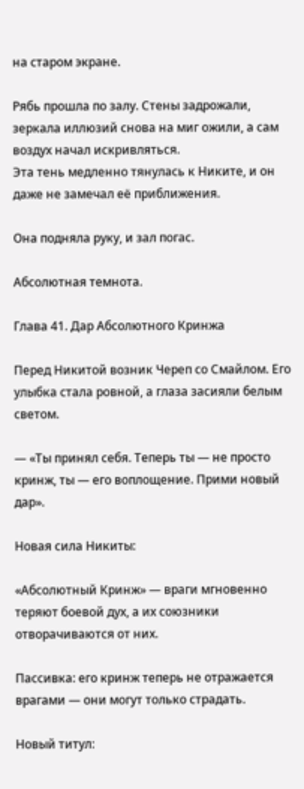на старом экране.

Рябь прошла по залу. Стены задрожали, зеркала иллюзий снова на миг ожили, а сам воздух начал искривляться.
Эта тень медленно тянулась к Никите, и он даже не замечал её приближения.

Она подняла руку, и зал погас.

Абсолютная темнота.

Глава 41. Дар Абсолютного Кринжа

Перед Никитой возник Череп со Смайлом. Его улыбка стала ровной, а глаза засияли белым светом.

— «Ты принял себя. Теперь ты — не просто кринж, ты — его воплощение. Прими новый дар».

Новая сила Никиты:

«Абсолютный Кринж» — враги мгновенно теряют боевой дух, а их союзники отворачиваются от них.

Пассивка: его кринж теперь не отражается врагами — они могут только страдать.

Новый титул: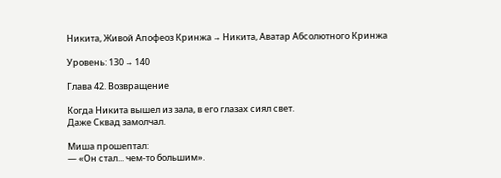Никита, Живой Апофеоз Кринжа → Никита, Аватар Абсолютного Кринжа

Уровень: 130 → 140

Глава 42. Возвращение

Когда Никита вышел из зала, в его глазах сиял свет.
Даже Сквад замолчал.

Миша прошептал:
— «Он стал... чем-то большим».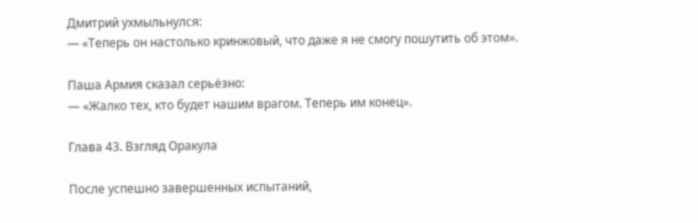Дмитрий ухмыльнулся:
— «Теперь он настолько кринжовый, что даже я не смогу пошутить об этом».

Паша Армия сказал серьёзно:
— «Жалко тех, кто будет нашим врагом. Теперь им конец».

Глава 43. Взгляд Оракула

После успешно завершенных испытаний,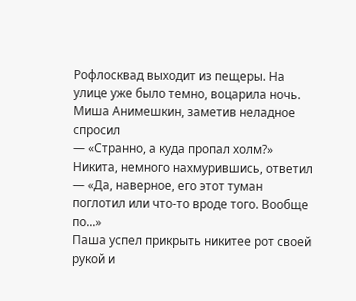Рофлосквад выходит из пещеры. На улице уже было темно, воцарила ночь.
Миша Анимешкин, заметив неладное спросил
— «Странно, а куда пропал холм?»
Никита, немного нахмурившись, ответил
— «Да, наверное, его этот туман поглотил или что-то вроде того. Вообще по...»
Паша успел прикрыть никитее рот своей рукой и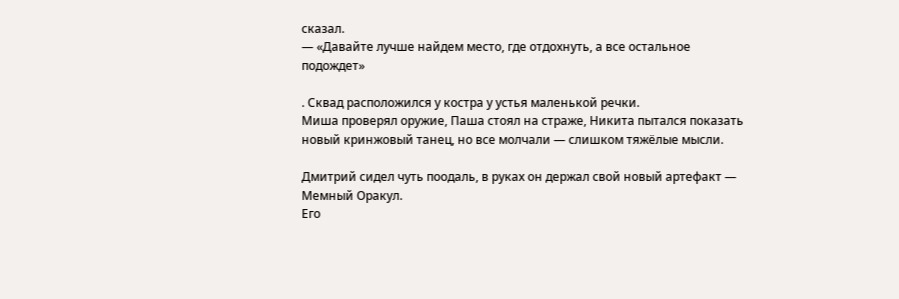сказал.
— «Давайте лучше найдем место, где отдохнуть, а все остальное подождет»

. Сквад расположился у костра у устья маленькой речки.
Миша проверял оружие, Паша стоял на страже, Никита пытался показать новый кринжовый танец, но все молчали — слишком тяжёлые мысли.

Дмитрий сидел чуть поодаль, в руках он держал свой новый артефакт — Мемный Оракул.
Его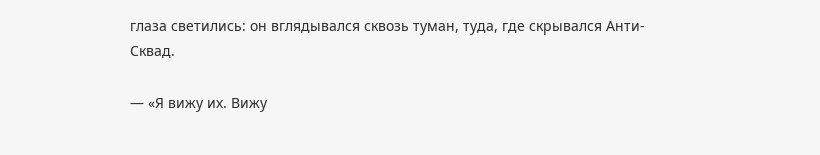глаза светились: он вглядывался сквозь туман, туда, где скрывался Анти-Сквад.

— «Я вижу их. Вижу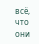всё, что они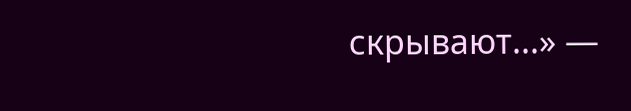скрывают...» —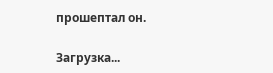прошептал он.

Загрузка...